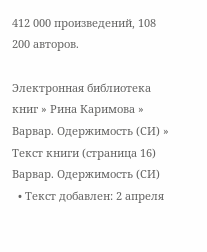412 000 произведений, 108 200 авторов.

Электронная библиотека книг » Рина Каримова » Варвар. Одержимость (СИ) » Текст книги (страница 16)
Варвар. Одержимость (СИ)
  • Текст добавлен: 2 апреля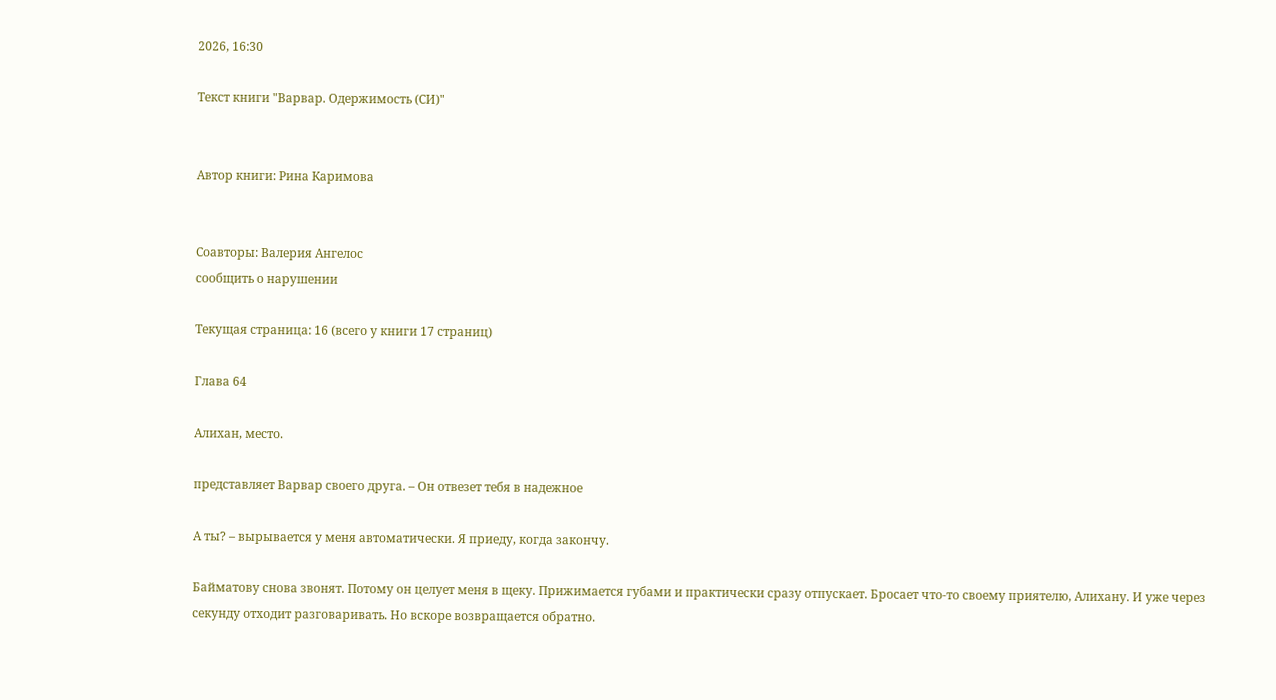2026, 16:30

Текст книги "Варвар. Одержимость (СИ)"


Автор книги: Рина Каримова


Соавторы: Валерия Ангелос
сообщить о нарушении

Текущая страница: 16 (всего у книги 17 страниц)

Глава 64

Алихан, место.

представляет Варвар своего друга. – Он отвезет тебя в надежное

А ты? – вырывается у меня автоматически. Я приеду, когда закончу.

Байматову снова звонят. Потому он целует меня в щеку. Прижимается губами и практически сразу отпускает. Бросает что-то своему приятелю, Алихану. И уже через секунду отходит разговаривать. Но вскоре возвращается обратно.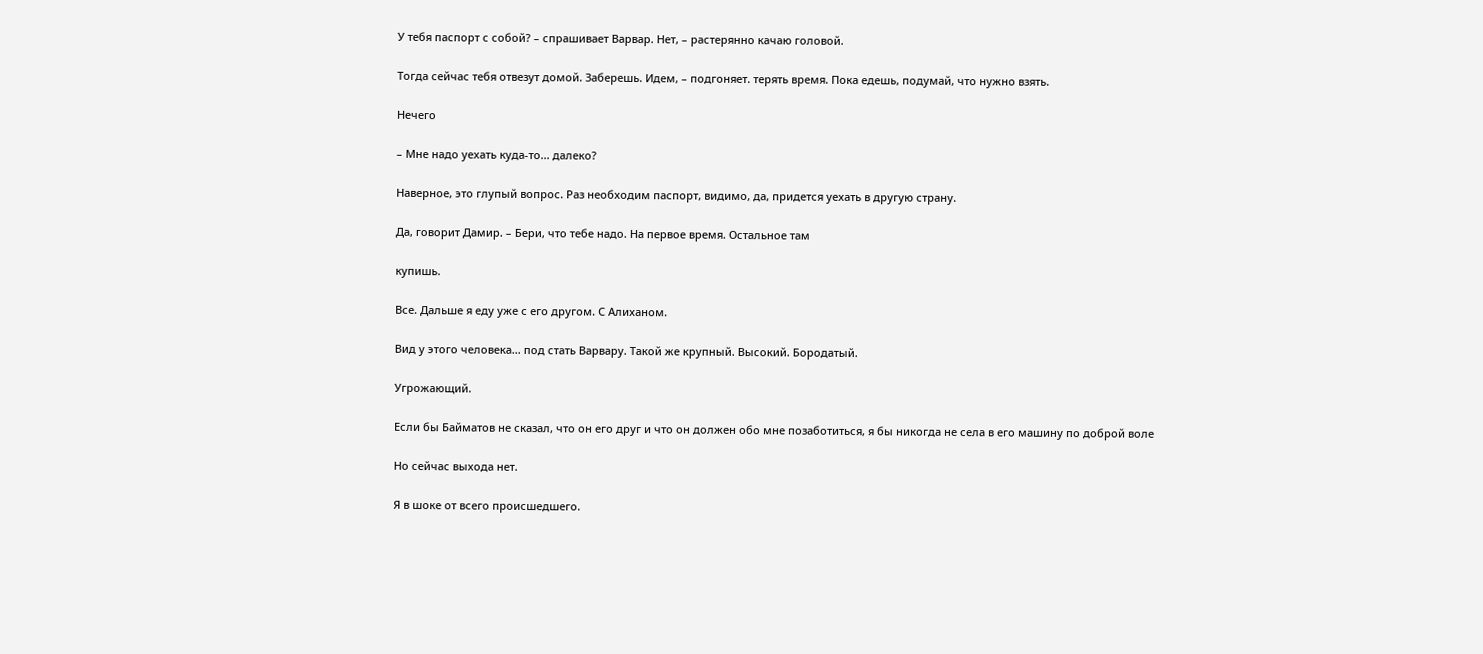У тебя паспорт с собой? – спрашивает Варвар. Нет, – растерянно качаю головой.

Тогда сейчас тебя отвезут домой. Заберешь. Идем, – подгоняет. терять время. Пока едешь, подумай, что нужно взять.

Нечего

– Мне надо уехать куда-то... далеко?

Наверное, это глупый вопрос. Раз необходим паспорт, видимо, да, придется уехать в другую страну.

Да, говорит Дамир. – Бери, что тебе надо. На первое время. Остальное там

купишь.

Все. Дальше я еду уже с его другом. С Алиханом.

Вид у этого человека... под стать Варвару. Такой же крупный. Высокий. Бородатый.

Угрожающий.

Если бы Байматов не сказал, что он его друг и что он должен обо мне позаботиться, я бы никогда не села в его машину по доброй воле

Но сейчас выхода нет.

Я в шоке от всего происшедшего.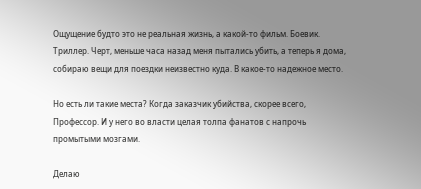Ощущение будто это не реальная жизнь, а какой-то фильм. Боевик. Триллер. Черт, меньше часа назад меня пытались убить, а теперь я дома, собираю вещи для поездки неизвестно куда. В какое-то надежное место.

Но есть ли такие места? Когда заказчик убийства, скорее всего, Профессор. И у него во власти целая толпа фанатов с напрочь промытыми мозгами.

Делаю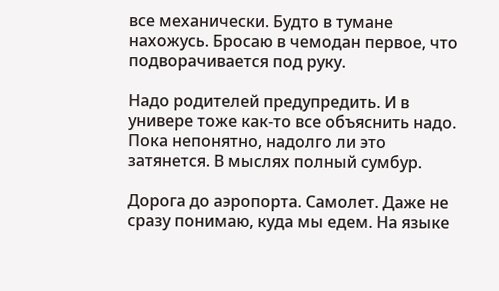все механически. Будто в тумане нахожусь. Бросаю в чемодан первое, что подворачивается под руку.

Надо родителей предупредить. И в универе тоже как-то все объяснить надо. Пока непонятно, надолго ли это затянется. В мыслях полный сумбур.

Дорога до аэропорта. Самолет. Даже не сразу понимаю, куда мы едем. На языке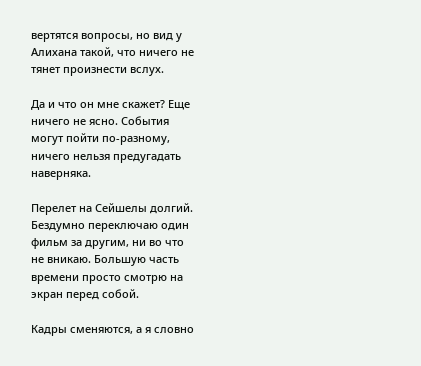вертятся вопросы, но вид у Алихана такой, что ничего не тянет произнести вслух.

Да и что он мне скажет? Еще ничего не ясно. События могут пойти по-разному, ничего нельзя предугадать наверняка.

Перелет на Сейшелы долгий. Бездумно переключаю один фильм за другим, ни во что не вникаю. Большую часть времени просто смотрю на экран перед собой.

Кадры сменяются, а я словно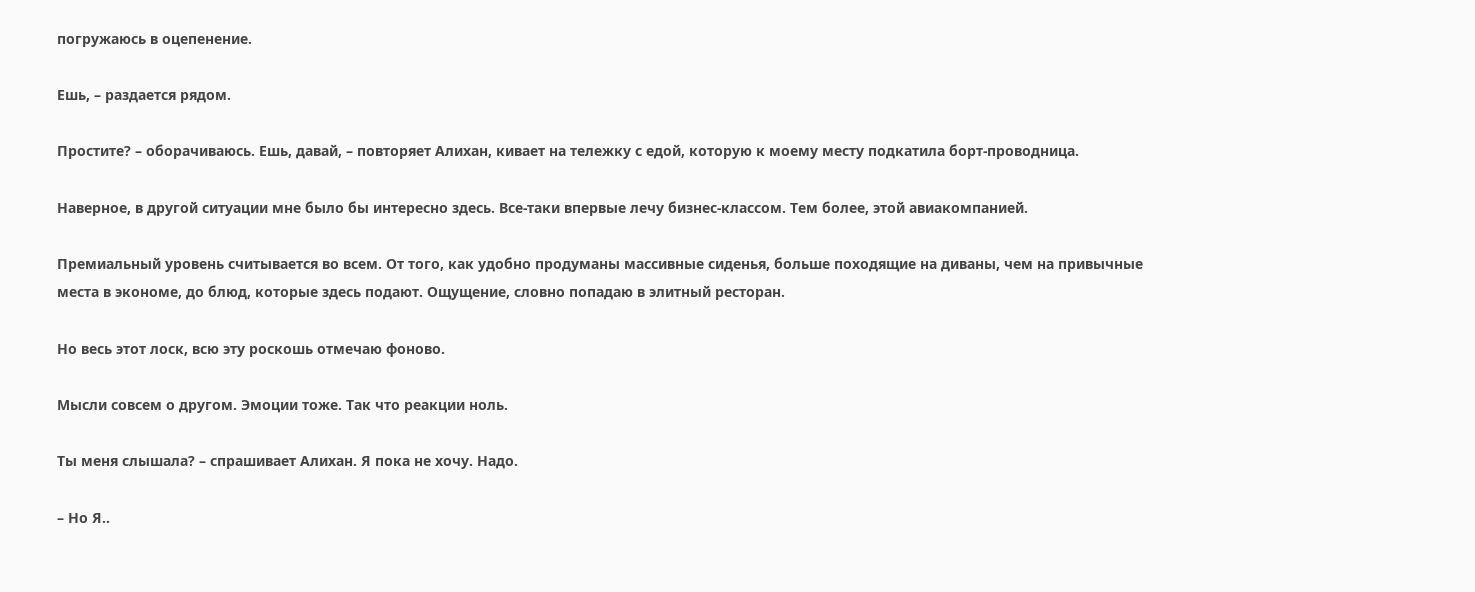погружаюсь в оцепенение.

Ешь, – раздается рядом.

Простите? – оборачиваюсь. Ешь, давай, – повторяет Алихан, кивает на тележку с едой, которую к моему месту подкатила борт-проводница.

Наверное, в другой ситуации мне было бы интересно здесь. Все-таки впервые лечу бизнес-классом. Тем более, этой авиакомпанией.

Премиальный уровень считывается во всем. От того, как удобно продуманы массивные сиденья, больше походящие на диваны, чем на привычные места в экономе, до блюд, которые здесь подают. Ощущение, словно попадаю в элитный ресторан.

Но весь этот лоск, всю эту роскошь отмечаю фоново.

Мысли совсем о другом. Эмоции тоже. Так что реакции ноль.

Ты меня слышала? – спрашивает Алихан. Я пока не хочу. Надо.

– Но Я..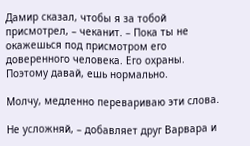Дамир сказал, чтобы я за тобой присмотрел, – чеканит. – Пока ты не окажешься под присмотром его доверенного человека. Его охраны. Поэтому давай, ешь нормально.

Молчу, медленно перевариваю эти слова.

Не усложняй, – добавляет друг Варвара и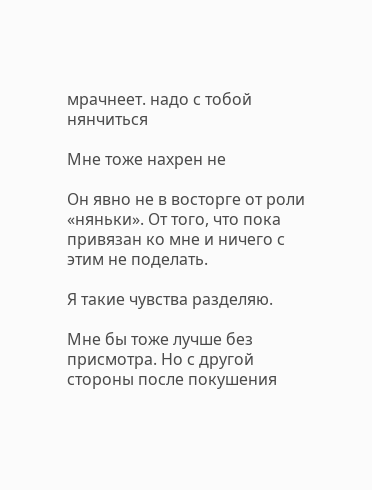мрачнеет. надо с тобой нянчиться

Мне тоже нахрен не

Он явно не в восторге от роли «няньки». От того, что пока привязан ко мне и ничего с этим не поделать.

Я такие чувства разделяю.

Мне бы тоже лучше без присмотра. Но с другой стороны после покушения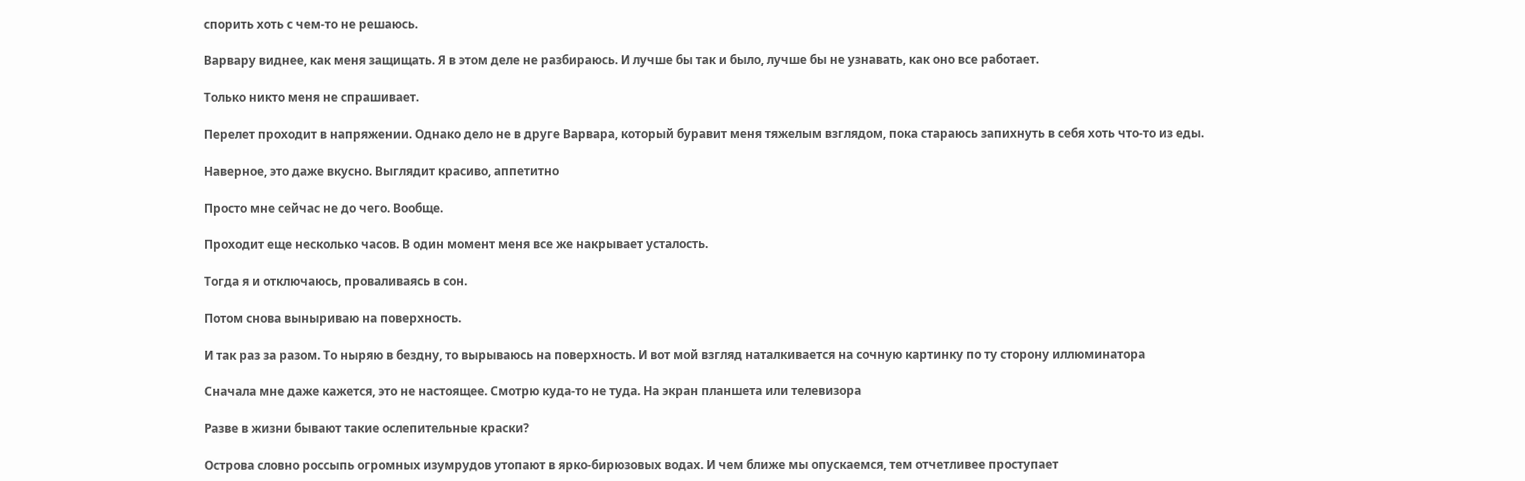спорить хоть с чем-то не решаюсь.

Варвару виднее, как меня защищать. Я в этом деле не разбираюсь. И лучше бы так и было, лучше бы не узнавать, как оно все работает.

Только никто меня не спрашивает.

Перелет проходит в напряжении. Однако дело не в друге Варвара, который буравит меня тяжелым взглядом, пока стараюсь запихнуть в себя хоть что-то из еды.

Наверное, это даже вкусно. Выглядит красиво, аппетитно

Просто мне сейчас не до чего. Вообще.

Проходит еще несколько часов. В один момент меня все же накрывает усталость.

Тогда я и отключаюсь, проваливаясь в сон.

Потом снова выныриваю на поверхность.

И так раз за разом. То ныряю в бездну, то вырываюсь на поверхность. И вот мой взгляд наталкивается на сочную картинку по ту сторону иллюминатора

Сначала мне даже кажется, это не настоящее. Смотрю куда-то не туда. На экран планшета или телевизора

Разве в жизни бывают такие ослепительные краски?

Острова словно россыпь огромных изумрудов утопают в ярко-бирюзовых водах. И чем ближе мы опускаемся, тем отчетливее проступает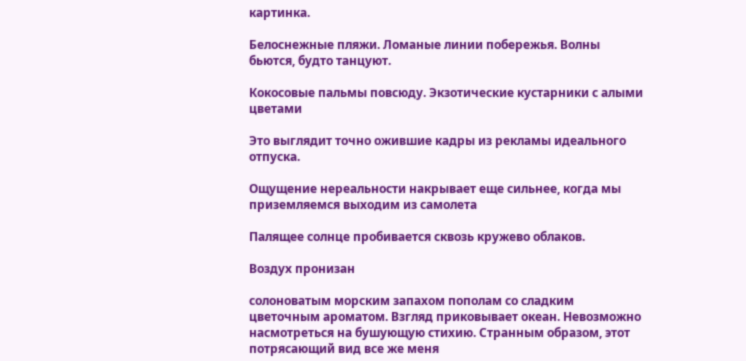картинка.

Белоснежные пляжи. Ломаные линии побережья. Волны бьются, будто танцуют.

Кокосовые пальмы повсюду. Экзотические кустарники с алыми цветами

Это выглядит точно ожившие кадры из рекламы идеального отпуска.

Ощущение нереальности накрывает еще сильнее, когда мы приземляемся выходим из самолета

Палящее солнце пробивается сквозь кружево облаков.

Воздух пронизан

солоноватым морским запахом пополам со сладким цветочным ароматом. Взгляд приковывает океан. Невозможно насмотреться на бушующую стихию. Странным образом, этот потрясающий вид все же меня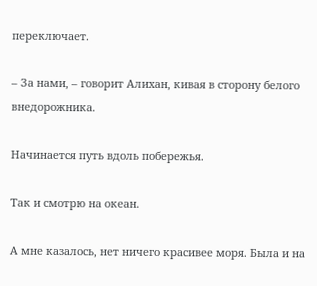переключает.

– За нами, – говорит Алихан, кивая в сторону белого внедорожника.

Начинается путь вдоль побережья.

Так и смотрю на океан.

А мне казалось, нет ничего красивее моря. Была и на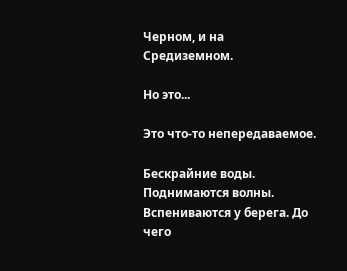Черном, и на Средиземном.

Но это...

Это что-то непередаваемое.

Бескрайние воды. Поднимаются волны. Вспениваются у берега. До чего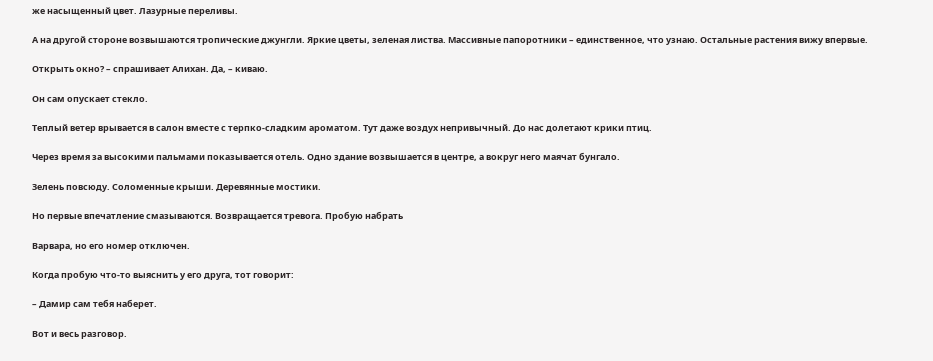же насыщенный цвет. Лазурные переливы.

А на другой стороне возвышаются тропические джунгли. Яркие цветы, зеленая листва. Массивные папоротники – единственное, что узнаю. Остальные растения вижу впервые.

Открыть окно? – спрашивает Алихан. Да, – киваю.

Он сам опускает стекло.

Теплый ветер врывается в салон вместе с терпко-сладким ароматом. Тут даже воздух непривычный. До нас долетают крики птиц.

Через время за высокими пальмами показывается отель. Одно здание возвышается в центре, а вокруг него маячат бунгало.

Зелень повсюду. Соломенные крыши. Деревянные мостики.

Но первые впечатление смазываются. Возвращается тревога. Пробую набрать

Варвара, но его номер отключен.

Когда пробую что-то выяснить у его друга, тот говорит:

– Дамир сам тебя наберет.

Вот и весь разговор.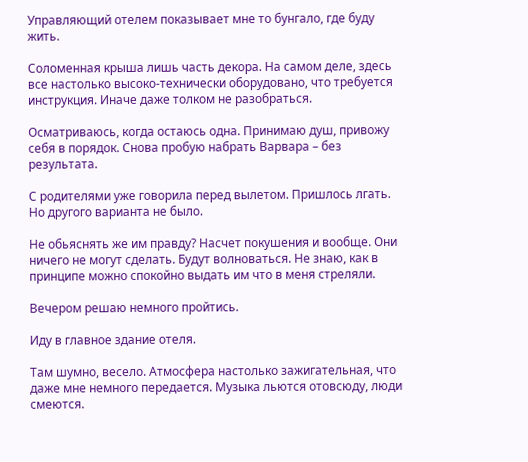Управляющий отелем показывает мне то бунгало, где буду жить.

Соломенная крыша лишь часть декора. На самом деле, здесь все настолько высоко-технически оборудовано, что требуется инструкция. Иначе даже толком не разобраться.

Осматриваюсь, когда остаюсь одна. Принимаю душ, привожу себя в порядок. Снова пробую набрать Варвара – без результата.

С родителями уже говорила перед вылетом. Пришлось лгать. Но другого варианта не было.

Не обьяснять же им правду? Насчет покушения и вообще. Они ничего не могут сделать. Будут волноваться. Не знаю, как в принципе можно спокойно выдать им что в меня стреляли.

Вечером решаю немного пройтись.

Иду в главное здание отеля.

Там шумно, весело. Атмосфера настолько зажигательная, что даже мне немного передается. Музыка льются отовсюду, люди смеются.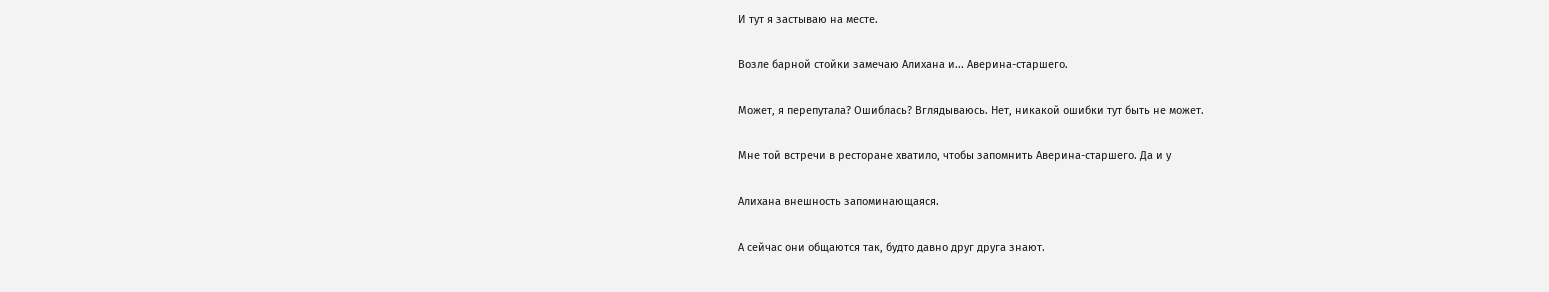И тут я застываю на месте.

Возле барной стойки замечаю Алихана и... Аверина-старшего.

Может, я перепутала? Ошиблась? Вглядываюсь. Нет, никакой ошибки тут быть не может.

Мне той встречи в ресторане хватило, чтобы запомнить Аверина-старшего. Да и у

Алихана внешность запоминающаяся.

А сейчас они общаются так, будто давно друг друга знают.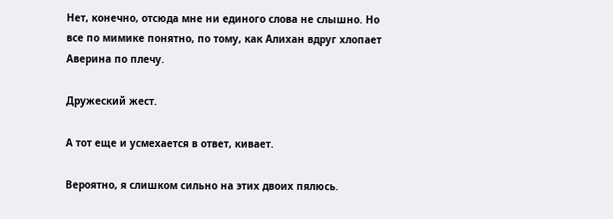Нет, конечно, отсюда мне ни единого слова не слышно. Но все по мимике понятно, по тому, как Алихан вдруг хлопает Аверина по плечу.

Дружеский жест.

А тот еще и усмехается в ответ, кивает.

Вероятно, я слишком сильно на этих двоих пялюсь.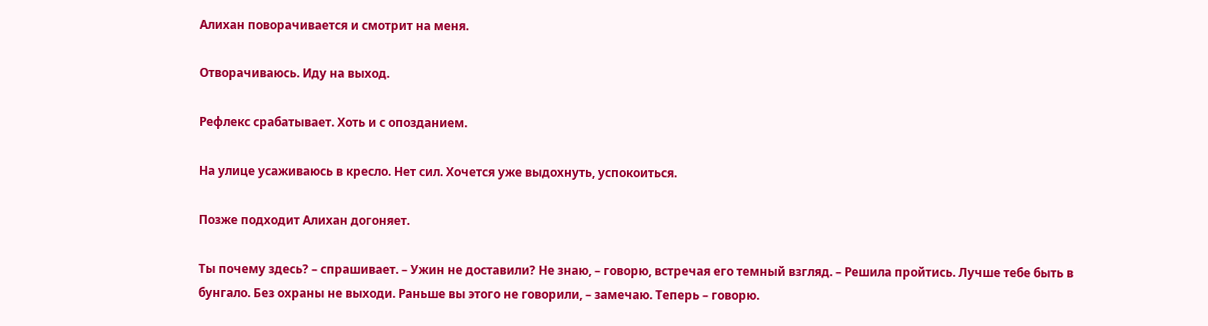Алихан поворачивается и смотрит на меня.

Отворачиваюсь. Иду на выход.

Рефлекс срабатывает. Хоть и с опозданием.

На улице усаживаюсь в кресло. Нет сил. Хочется уже выдохнуть, успокоиться.

Позже подходит Алихан догоняет.

Ты почему здесь? – спрашивает. – Ужин не доставили? Не знаю, – говорю, встречая его темный взгляд. – Решила пройтись. Лучше тебе быть в бунгало. Без охраны не выходи. Раньше вы этого не говорили, – замечаю. Теперь – говорю.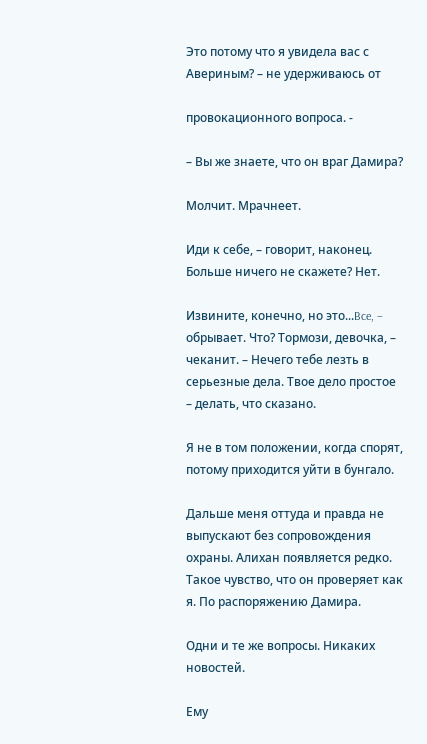Это потому что я увидела вас с Авериным? – не удерживаюсь от

провокационного вопроса. -

– Вы же знаете, что он враг Дамира?

Молчит. Мрачнеет.

Иди к себе, – говорит, наконец. Больше ничего не скажете? Нет.

Извините, конечно, но это...Bce, – обрывает. Что? Тормози, девочка, – чеканит. – Нечего тебе лезть в серьезные дела. Твое дело простое – делать, что сказано.

Я не в том положении, когда спорят, потому приходится уйти в бунгало.

Дальше меня оттуда и правда не выпускают без сопровождения охраны. Алихан появляется редко. Такое чувство, что он проверяет как я. По распоряжению Дамира.

Одни и те же вопросы. Никаких новостей.

Ему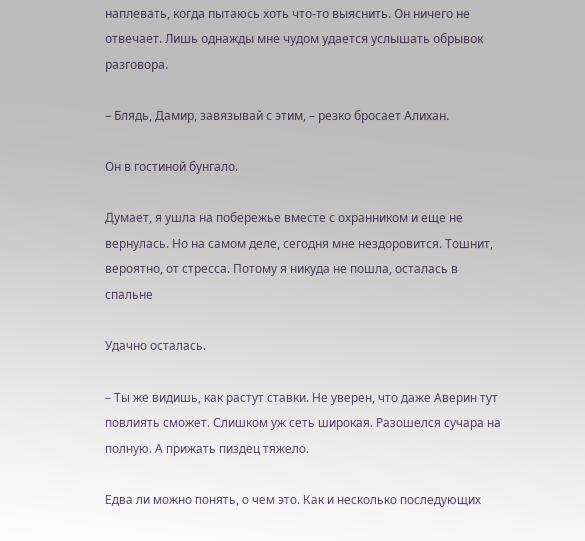наплевать, когда пытаюсь хоть что-то выяснить. Он ничего не отвечает. Лишь однажды мне чудом удается услышать обрывок разговора.

– Блядь, Дамир, завязывай с этим, – резко бросает Алихан.

Он в гостиной бунгало.

Думает, я ушла на побережье вместе с охранником и еще не вернулась. Но на самом деле, сегодня мне нездоровится. Тошнит, вероятно, от стресса. Потому я никуда не пошла, осталась в спальне

Удачно осталась.

– Ты же видишь, как растут ставки. Не уверен, что даже Аверин тут повлиять сможет. Слишком уж сеть широкая. Разошелся сучара на полную. А прижать пиздец тяжело.

Едва ли можно понять, о чем это. Как и несколько последующих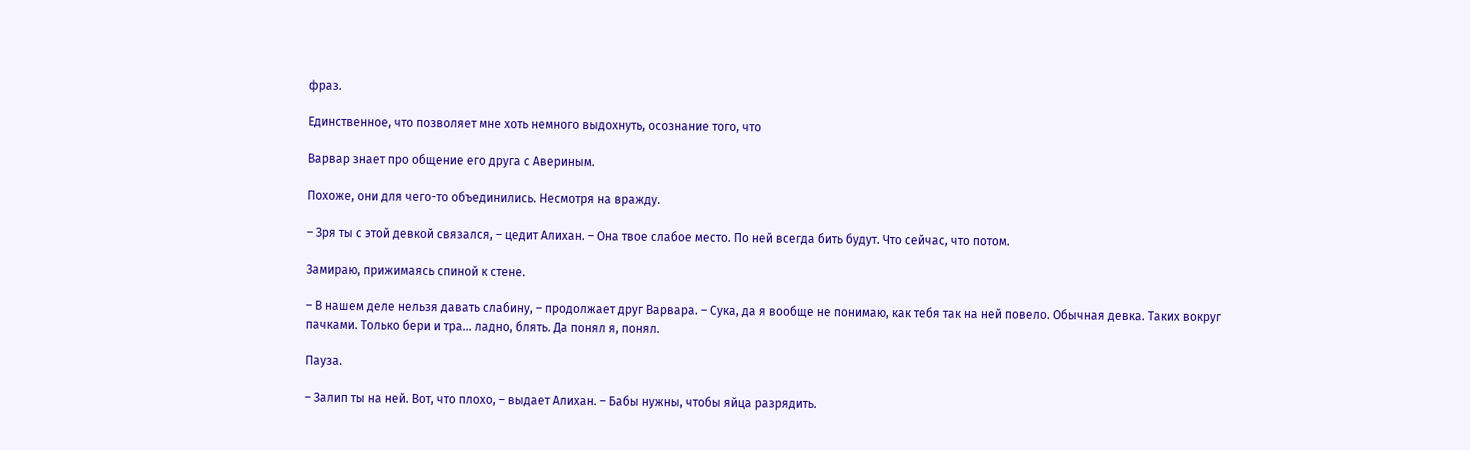фраз.

Единственное, что позволяет мне хоть немного выдохнуть, осознание того, что

Варвар знает про общение его друга с Авериным.

Похоже, они для чего-то объединились. Несмотря на вражду.

– Зря ты с этой девкой связался, – цедит Алихан. – Она твое слабое место. По ней всегда бить будут. Что сейчас, что потом.

Замираю, прижимаясь спиной к стене.

– В нашем деле нельзя давать слабину, – продолжает друг Варвара. – Сука, да я вообще не понимаю, как тебя так на ней повело. Обычная девка. Таких вокруг пачками. Только бери и тра... ладно, блять. Да понял я, понял.

Пауза.

– Залип ты на ней. Вот, что плохо, – выдает Алихан. – Бабы нужны, чтобы яйца разрядить.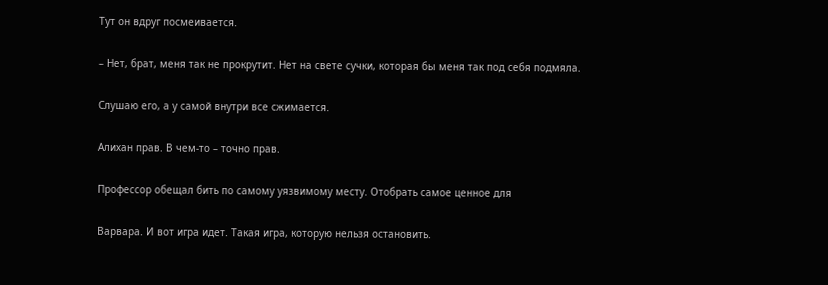Тут он вдруг посмеивается.

– Нет, брат, меня так не прокрутит. Нет на свете сучки, которая бы меня так под себя подмяла.

Слушаю его, а у самой внутри все сжимается.

Алихан прав. В чем-то – точно прав.

Профессор обещал бить по самому уязвимому месту. Отобрать самое ценное для

Варвара. И вот игра идет. Такая игра, которую нельзя остановить.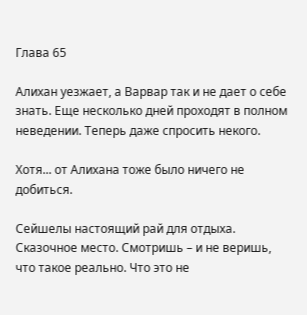Глава 65

Алихан уезжает, а Варвар так и не дает о себе знать. Еще несколько дней проходят в полном неведении. Теперь даже спросить некого.

Хотя... от Алихана тоже было ничего не добиться.

Сейшелы настоящий рай для отдыха. Сказочное место. Смотришь – и не веришь, что такое реально. Что это не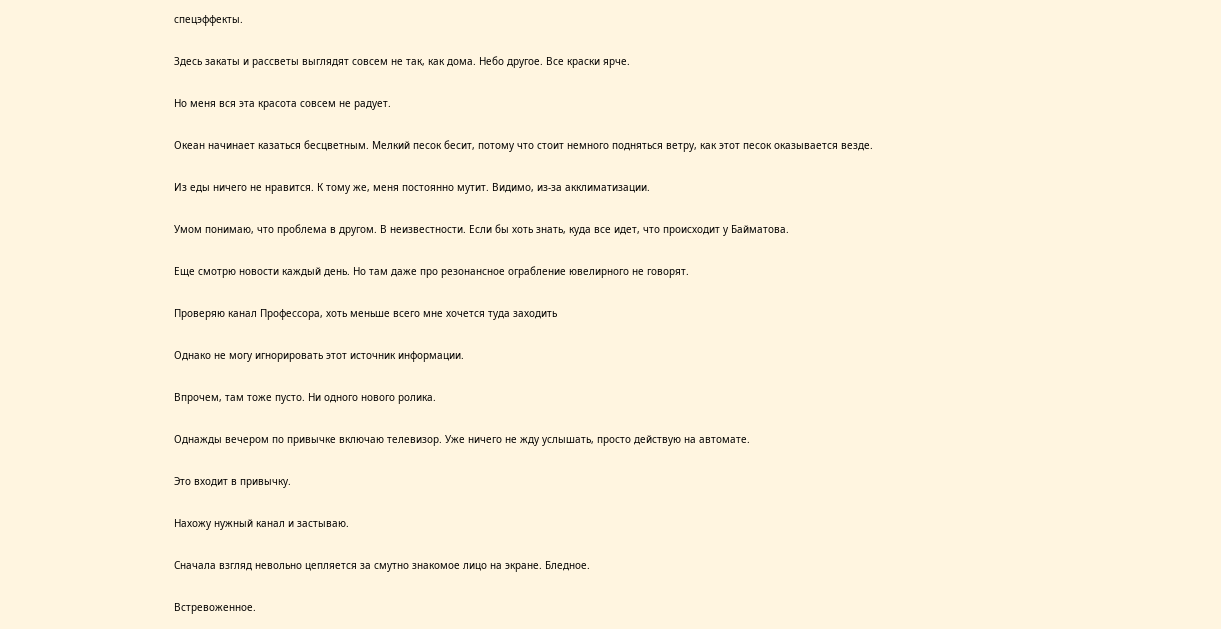спецэффекты.

Здесь закаты и рассветы выглядят совсем не так, как дома. Небо другое. Все краски ярче.

Но меня вся эта красота совсем не радует.

Океан начинает казаться бесцветным. Мелкий песок бесит, потому что стоит немного подняться ветру, как этот песок оказывается везде.

Из еды ничего не нравится. К тому же, меня постоянно мутит. Видимо, из-за акклиматизации.

Умом понимаю, что проблема в другом. В неизвестности. Если бы хоть знать, куда все идет, что происходит у Байматова.

Еще смотрю новости каждый день. Но там даже про резонансное ограбление ювелирного не говорят.

Проверяю канал Профессора, хоть меньше всего мне хочется туда заходить

Однако не могу игнорировать этот источник информации.

Впрочем, там тоже пусто. Ни одного нового ролика.

Однажды вечером по привычке включаю телевизор. Уже ничего не жду услышать, просто действую на автомате.

Это входит в привычку.

Нахожу нужный канал и застываю.

Сначала взгляд невольно цепляется за смутно знакомое лицо на экране. Бледное.

Встревоженное.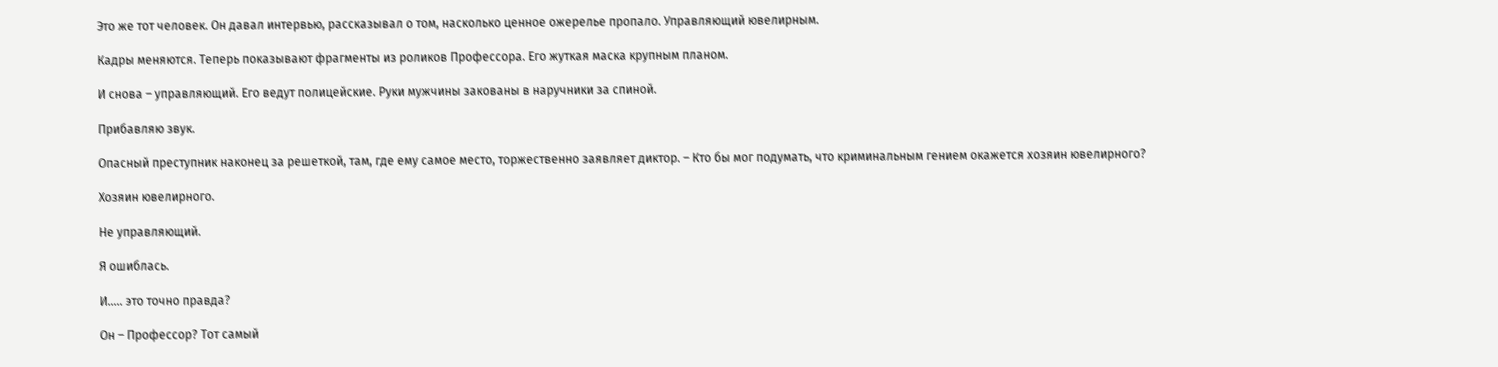Это же тот человек. Он давал интервью, рассказывал о том, насколько ценное ожерелье пропало. Управляющий ювелирным.

Кадры меняются. Теперь показывают фрагменты из роликов Профессора. Его жуткая маска крупным планом.

И снова – управляющий. Его ведут полицейские. Руки мужчины закованы в наручники за спиной.

Прибавляю звук.

Опасный преступник наконец за решеткой, там, где ему самое место, торжественно заявляет диктор. – Кто бы мог подумать, что криминальным гением окажется хозяин ювелирного?

Хозяин ювелирного.

Не управляющий.

Я ошиблась.

И….. это точно правда?

Он – Профессор? Тот самый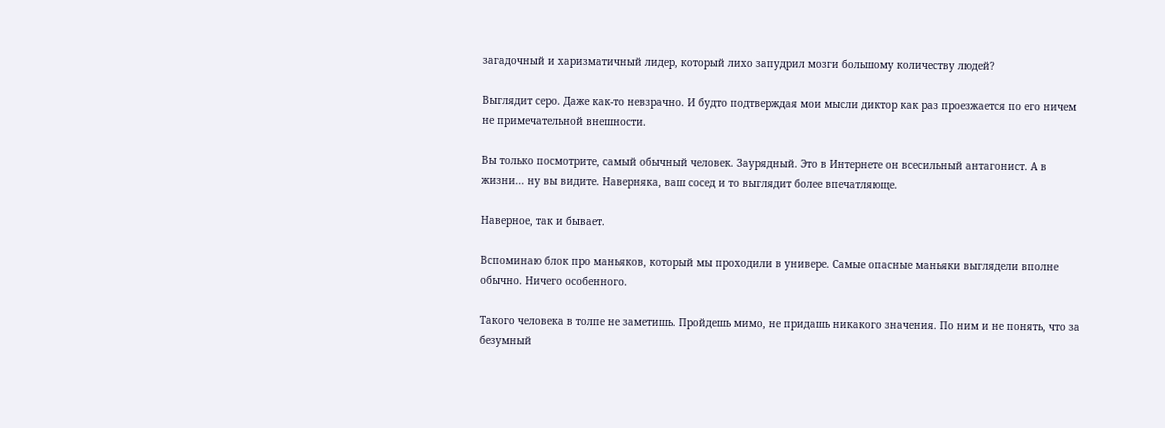загадочный и харизматичный лидер, который лихо запудрил мозги большому количеству людей?

Выглядит серо. Даже как-то невзрачно. И будто подтверждая мои мысли диктор как раз проезжается по его ничем не примечательной внешности.

Вы только посмотрите, самый обычный человек. Заурядный. Это в Интернете он всесильный антагонист. А в жизни... ну вы видите. Наверняка, ваш сосед и то выглядит более впечатляюще.

Наверное, так и бывает.

Вспоминаю блок про маньяков, который мы проходили в универе. Самые опасные маньяки выглядели вполне обычно. Ничего особенного.

Такого человека в толпе не заметишь. Пройдешь мимо, не придашь никакого значения. По ним и не понять, что за безумный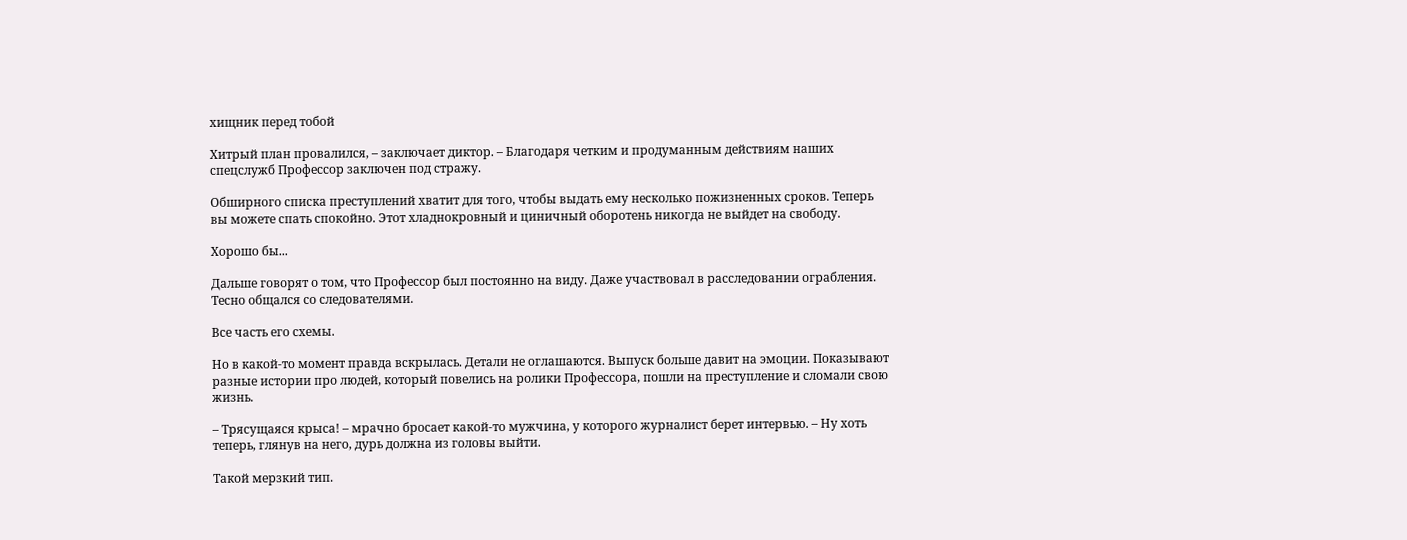хищник перед тобой

Хитрый план провалился, – заключает диктор. – Благодаря четким и продуманным действиям наших спецслужб Профессор заключен под стражу.

Обширного списка преступлений хватит для того, чтобы выдать ему несколько пожизненных сроков. Теперь вы можете спать спокойно. Этот хладнокровный и циничный оборотень никогда не выйдет на свободу.

Хорошо бы...

Дальше говорят о том, что Профессор был постоянно на виду. Даже участвовал в расследовании ограбления. Тесно общался со следователями.

Все часть его схемы.

Но в какой-то момент правда вскрылась. Детали не оглашаются. Выпуск больше давит на эмоции. Показывают разные истории про людей, который повелись на ролики Профессора, пошли на преступление и сломали свою жизнь.

– Трясущаяся крыса! – мрачно бросает какой-то мужчина, у которого журналист берет интервью. – Ну хоть теперь, глянув на него, дурь должна из головы выйти.

Такой мерзкий тип.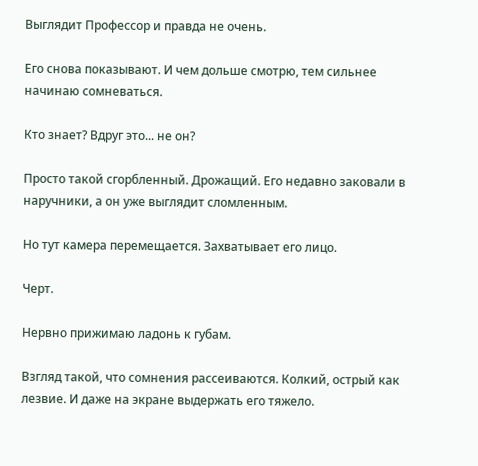Выглядит Профессор и правда не очень.

Его снова показывают. И чем дольше смотрю, тем сильнее начинаю сомневаться.

Кто знает? Вдруг это... не он?

Просто такой сгорбленный. Дрожащий. Его недавно заковали в наручники, а он уже выглядит сломленным.

Но тут камера перемещается. Захватывает его лицо.

Черт.

Нервно прижимаю ладонь к губам.

Взгляд такой, что сомнения рассеиваются. Колкий, острый как лезвие. И даже на экране выдержать его тяжело.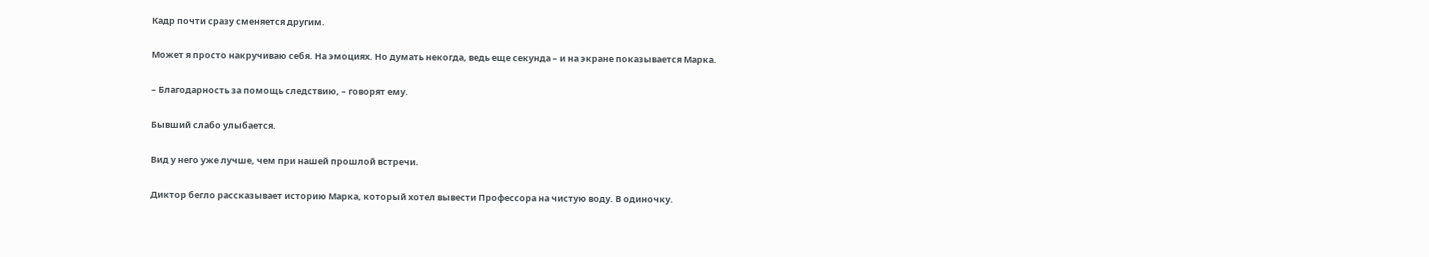Кадр почти сразу сменяется другим.

Может я просто накручиваю себя. На эмоциях. Но думать некогда, ведь еще секунда – и на экране показывается Марка.

– Благодарность за помощь следствию, – говорят ему.

Бывший слабо улыбается.

Вид у него уже лучше, чем при нашей прошлой встречи.

Диктор бегло рассказывает историю Марка, который хотел вывести Профессора на чистую воду. В одиночку.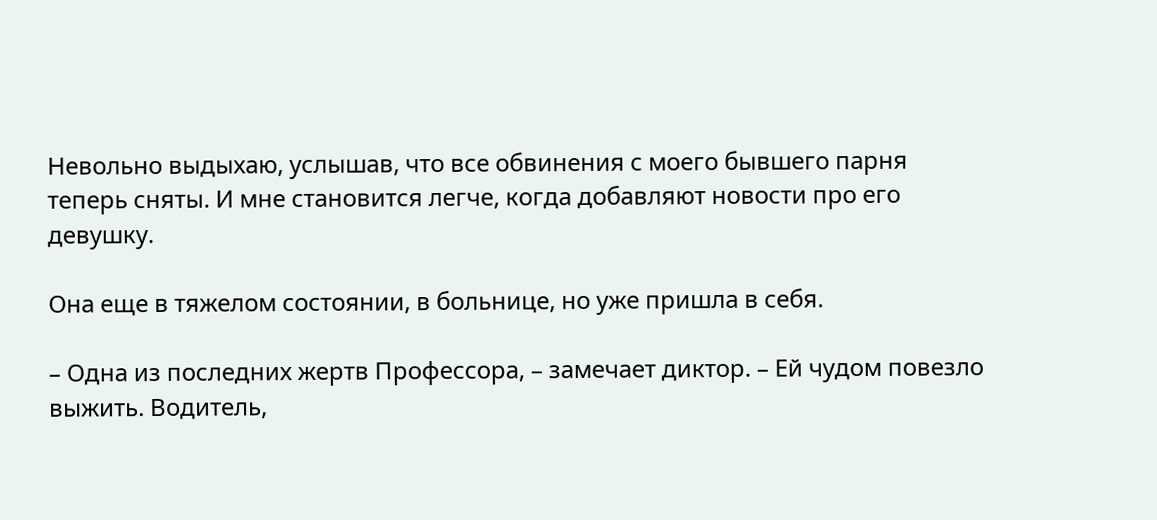Невольно выдыхаю, услышав, что все обвинения с моего бывшего парня теперь сняты. И мне становится легче, когда добавляют новости про его девушку.

Она еще в тяжелом состоянии, в больнице, но уже пришла в себя.

– Одна из последних жертв Профессора, – замечает диктор. – Ей чудом повезло выжить. Водитель,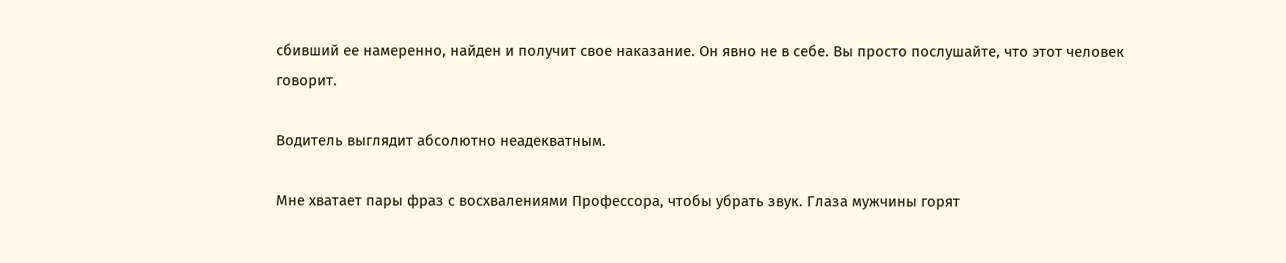сбивший ее намеренно, найден и получит свое наказание. Он явно не в себе. Вы просто послушайте, что этот человек говорит.

Водитель выглядит абсолютно неадекватным.

Мне хватает пары фраз с восхвалениями Профессора, чтобы убрать звук. Глаза мужчины горят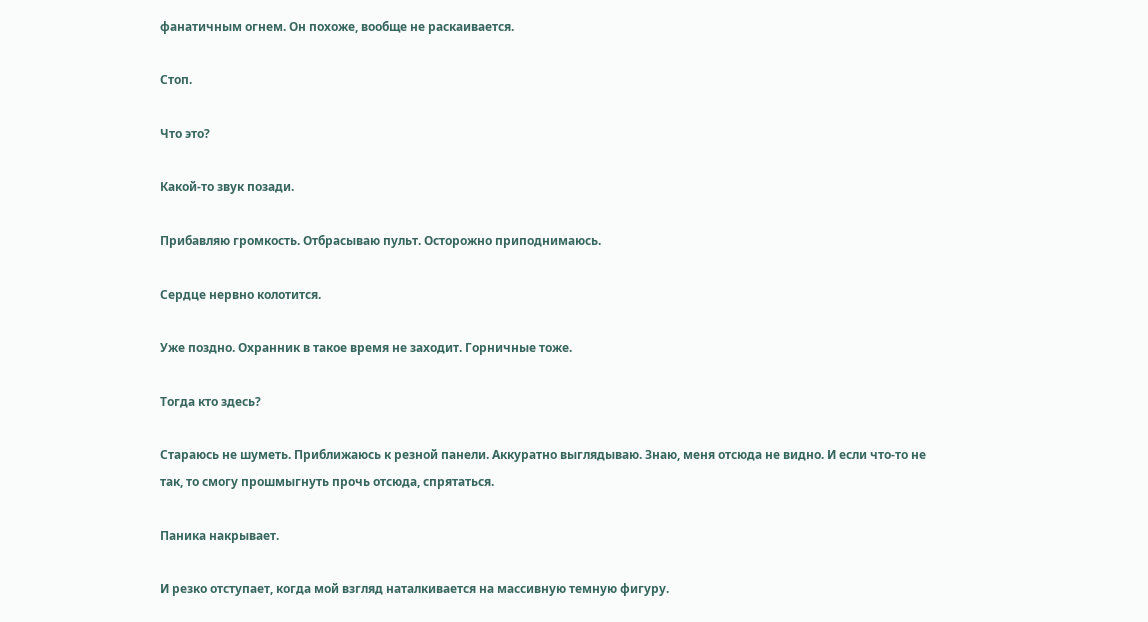фанатичным огнем. Он похоже, вообще не раскаивается.

Стоп.

Что это?

Какой-то звук позади.

Прибавляю громкость. Отбрасываю пульт. Осторожно приподнимаюсь.

Сердце нервно колотится.

Уже поздно. Охранник в такое время не заходит. Горничные тоже.

Тогда кто здесь?

Стараюсь не шуметь. Приближаюсь к резной панели. Аккуратно выглядываю. Знаю, меня отсюда не видно. И если что-то не так, то смогу прошмыгнуть прочь отсюда, спрятаться.

Паника накрывает.

И резко отступает, когда мой взгляд наталкивается на массивную темную фигуру.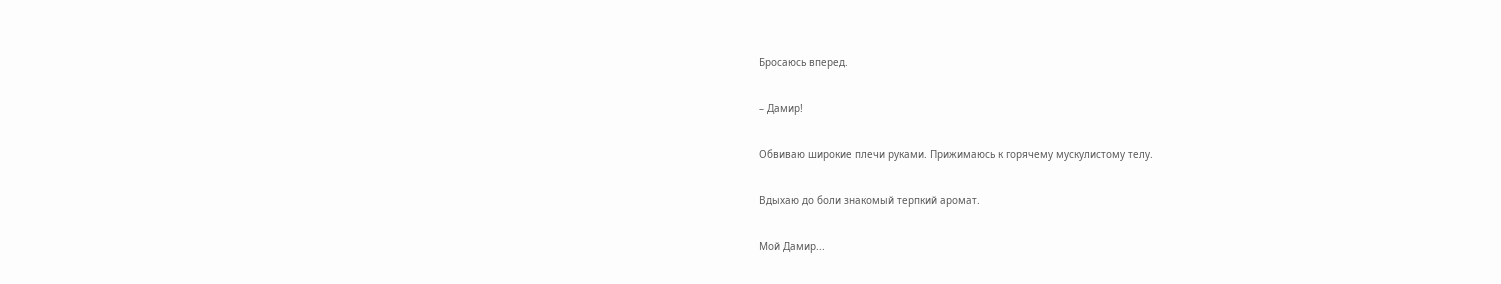Бросаюсь вперед.

– Дамир!

Обвиваю широкие плечи руками. Прижимаюсь к горячему мускулистому телу.

Вдыхаю до боли знакомый терпкий аромат.

Мой Дамир...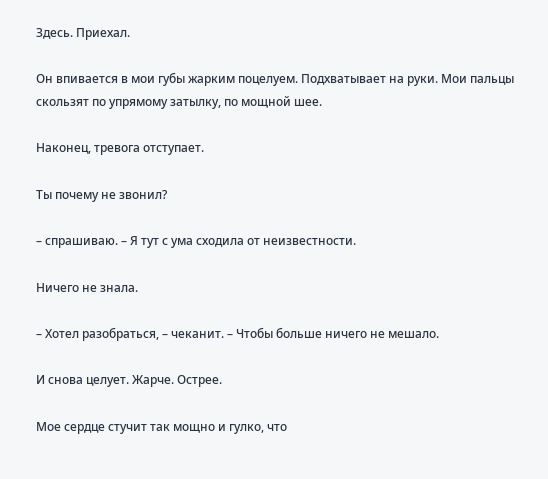Здесь. Приехал.

Он впивается в мои губы жарким поцелуем. Подхватывает на руки. Мои пальцы скользят по упрямому затылку, по мощной шее.

Наконец, тревога отступает.

Ты почему не звонил?

– спрашиваю. – Я тут с ума сходила от неизвестности.

Ничего не знала.

– Хотел разобраться, – чеканит. – Чтобы больше ничего не мешало.

И снова целует. Жарче. Острее.

Мое сердце стучит так мощно и гулко, что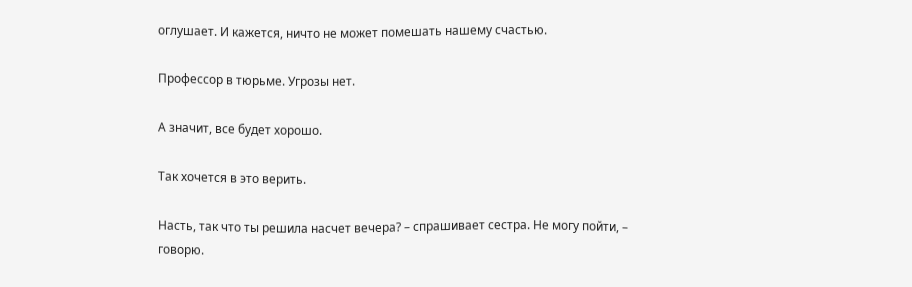оглушает. И кажется, ничто не может помешать нашему счастью.

Профессор в тюрьме. Угрозы нет.

А значит, все будет хорошо.

Так хочется в это верить.

Насть, так что ты решила насчет вечера? – спрашивает сестра. Не могу пойти, – говорю.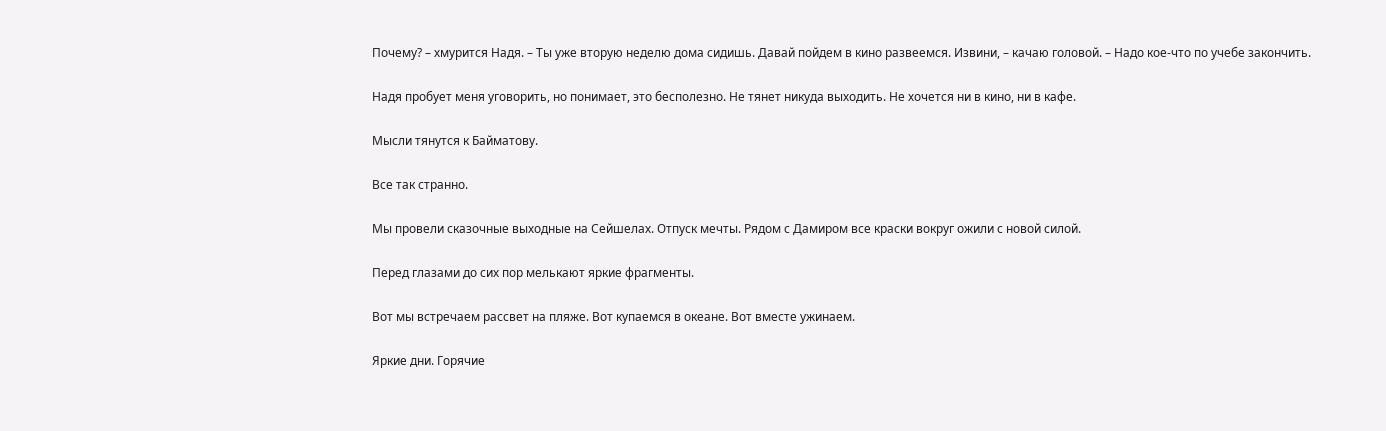Почему? – хмурится Надя. – Ты уже вторую неделю дома сидишь. Давай пойдем в кино развеемся. Извини, – качаю головой. – Надо кое-что по учебе закончить.

Надя пробует меня уговорить, но понимает, это бесполезно. Не тянет никуда выходить. Не хочется ни в кино, ни в кафе.

Мысли тянутся к Байматову.

Все так странно.

Мы провели сказочные выходные на Сейшелах. Отпуск мечты. Рядом с Дамиром все краски вокруг ожили с новой силой.

Перед глазами до сих пор мелькают яркие фрагменты.

Вот мы встречаем рассвет на пляже. Вот купаемся в океане. Вот вместе ужинаем.

Яркие дни. Горячие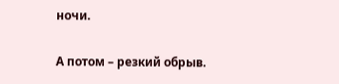ночи.

А потом – резкий обрыв.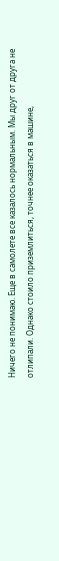Ничего не понимаю. Еще в самолете все казалось нормальным. Мы друг от друга не отлипали. Однако стоило приземлиться, точнее оказаться в машине,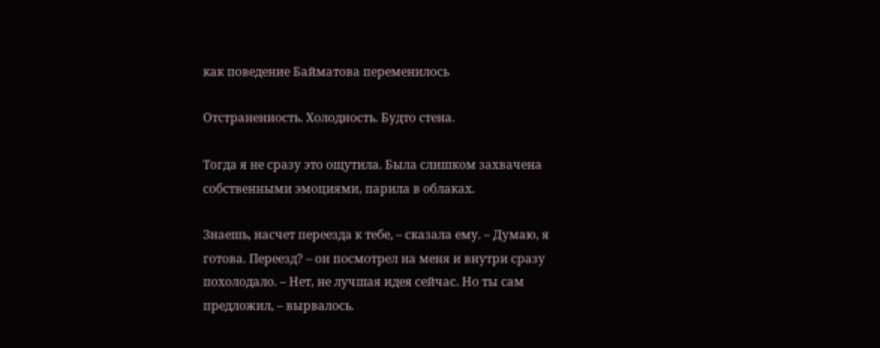как поведение Байматова переменилось

Отстраненность. Холодность. Будто стена.

Тогда я не сразу это ощутила. Была слишком захвачена собственными эмоциями, парила в облаках.

Знаешь, насчет переезда к тебе, – сказала ему. – Думаю, я готова. Переезд? – он посмотрел на меня и внутри сразу похолодало. – Нет, не лучшая идея сейчас. Но ты сам предложил, – вырвалось.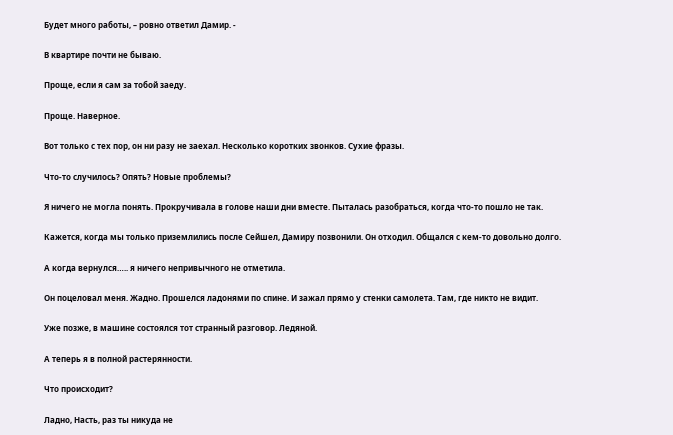Будет много работы, – ровно ответил Дамир. -

В квартире почти не бываю.

Проще, если я сам за тобой заеду.

Проще. Наверное.

Вот только с тех пор, он ни разу не заехал. Несколько коротких звонков. Сухие фразы.

Что-то случилось? Опять? Новые проблемы?

Я ничего не могла понять. Прокручивала в голове наши дни вместе. Пыталась разобраться, когда что-то пошло не так.

Кажется, когда мы только приземлились после Сейшел, Дамиру позвонили. Он отходил. Общался с кем-то довольно долго.

А когда вернулся….. я ничего непривычного не отметила.

Он поцеловал меня. Жадно. Прошелся ладонями по спине. И зажал прямо у стенки самолета. Там, где никто не видит.

Уже позже, в машине состоялся тот странный разговор. Ледяной.

А теперь я в полной растерянности.

Что происходит?

Ладно, Насть, раз ты никуда не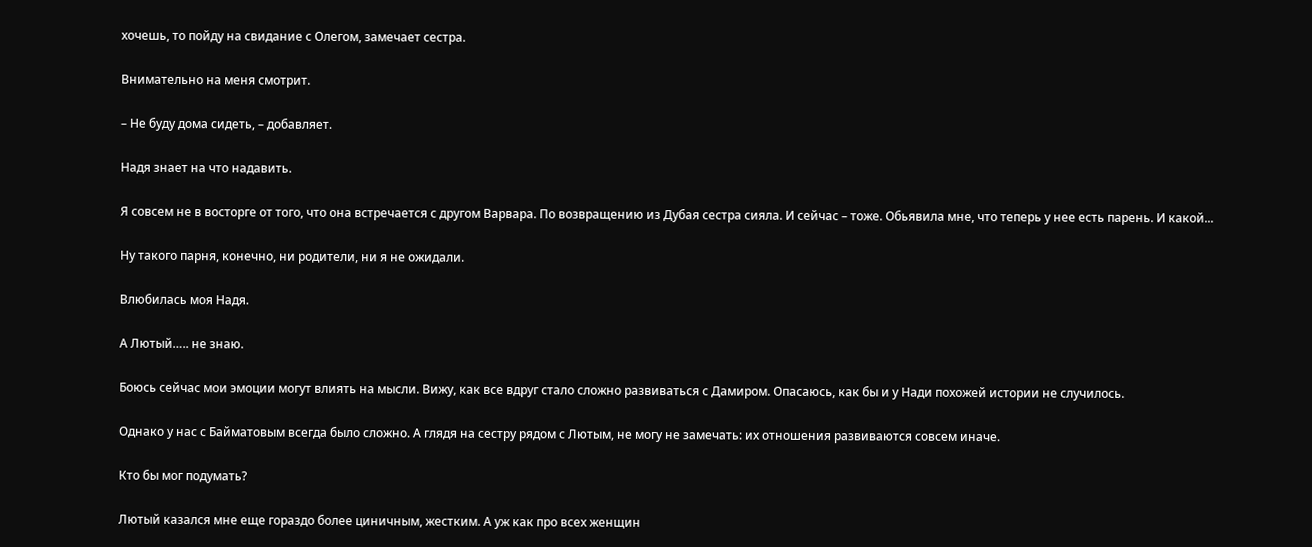хочешь, то пойду на свидание с Олегом, замечает сестра.

Внимательно на меня смотрит.

– Не буду дома сидеть, – добавляет.

Надя знает на что надавить.

Я совсем не в восторге от того, что она встречается с другом Варвара. По возвращению из Дубая сестра сияла. И сейчас – тоже. Обьявила мне, что теперь у нее есть парень. И какой...

Ну такого парня, конечно, ни родители, ни я не ожидали.

Влюбилась моя Надя.

А Лютый….. не знаю.

Боюсь сейчас мои эмоции могут влиять на мысли. Вижу, как все вдруг стало сложно развиваться с Дамиром. Опасаюсь, как бы и у Нади похожей истории не случилось.

Однако у нас с Байматовым всегда было сложно. А глядя на сестру рядом с Лютым, не могу не замечать: их отношения развиваются совсем иначе.

Кто бы мог подумать?

Лютый казался мне еще гораздо более циничным, жестким. А уж как про всех женщин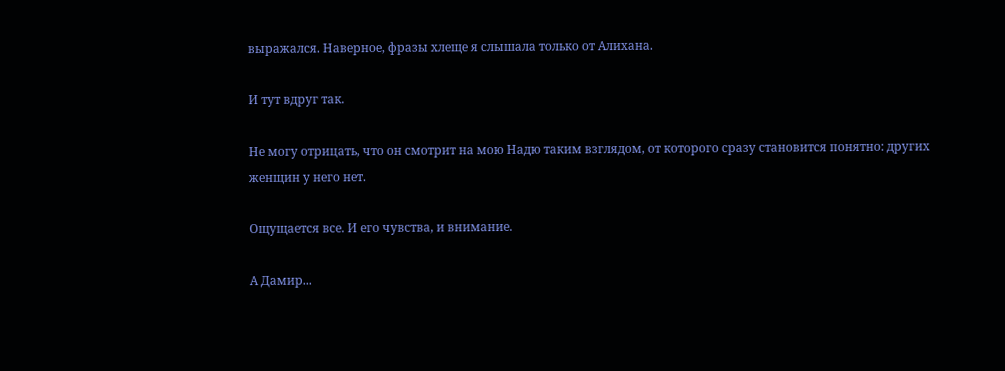выражался. Наверное, фразы хлеще я слышала только от Алихана.

И тут вдруг так.

Не могу отрицать, что он смотрит на мою Надю таким взглядом, от которого сразу становится понятно: других женщин у него нет.

Ощущается все. И его чувства, и внимание.

А Дамир...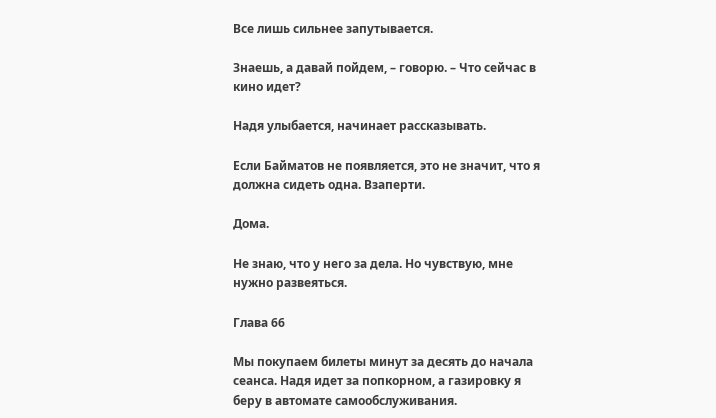Все лишь сильнее запутывается.

Знаешь, а давай пойдем, – говорю. – Что сейчас в кино идет?

Надя улыбается, начинает рассказывать.

Если Байматов не появляется, это не значит, что я должна сидеть одна. Взаперти.

Дома.

Не знаю, что у него за дела. Но чувствую, мне нужно развеяться.

Глава 66

Мы покупаем билеты минут за десять до начала сеанса. Надя идет за попкорном, а газировку я беру в автомате самообслуживания.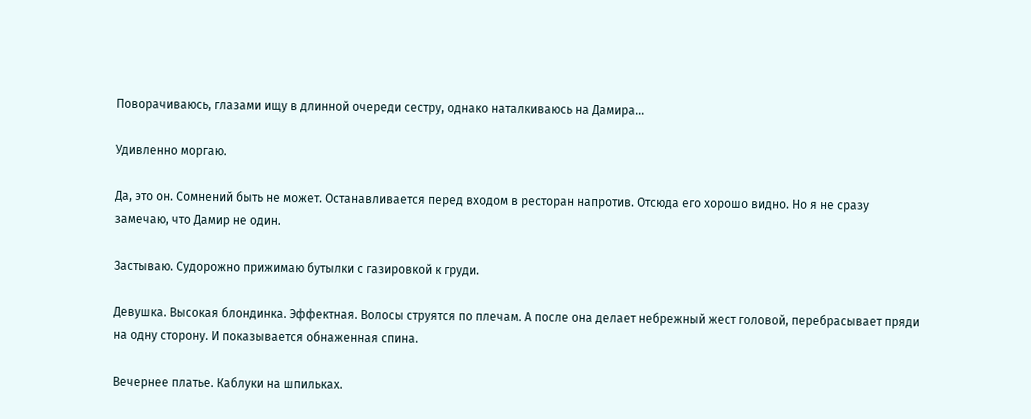Поворачиваюсь, глазами ищу в длинной очереди сестру, однако наталкиваюсь на Дамира...

Удивленно моргаю.

Да, это он. Сомнений быть не может. Останавливается перед входом в ресторан напротив. Отсюда его хорошо видно. Но я не сразу замечаю, что Дамир не один.

Застываю. Судорожно прижимаю бутылки с газировкой к груди.

Девушка. Высокая блондинка. Эффектная. Волосы струятся по плечам. А после она делает небрежный жест головой, перебрасывает пряди на одну сторону. И показывается обнаженная спина.

Вечернее платье. Каблуки на шпильках.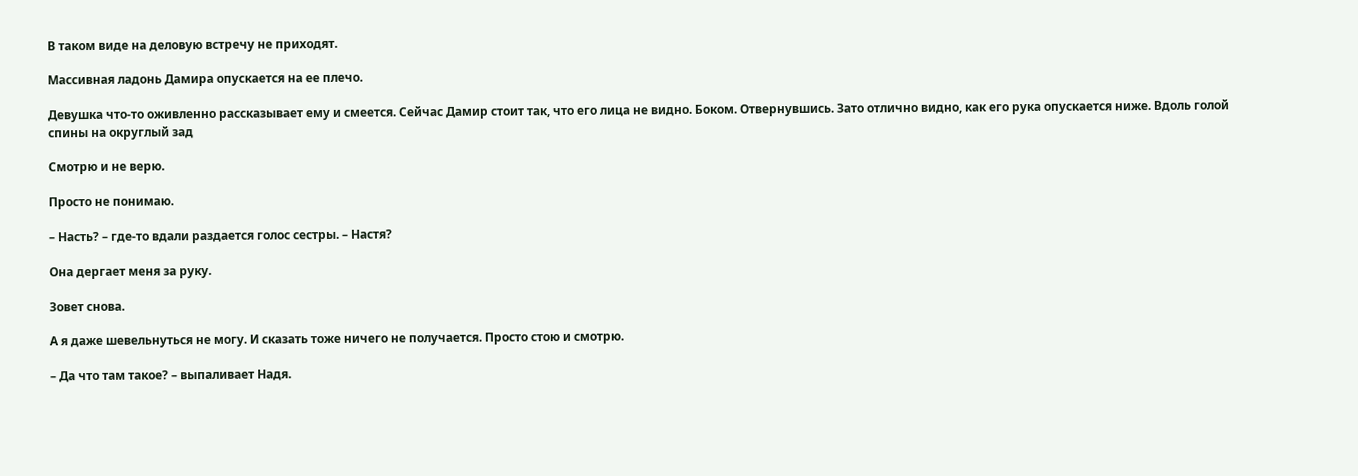В таком виде на деловую встречу не приходят.

Массивная ладонь Дамира опускается на ее плечо.

Девушка что-то оживленно рассказывает ему и смеется. Сейчас Дамир стоит так, что его лица не видно. Боком. Отвернувшись. Зато отлично видно, как его рука опускается ниже. Вдоль голой спины на округлый зад

Смотрю и не верю.

Просто не понимаю.

– Насть? – где-то вдали раздается голос сестры. – Настя?

Она дергает меня за руку.

Зовет снова.

А я даже шевельнуться не могу. И сказать тоже ничего не получается. Просто стою и смотрю.

– Да что там такое? – выпаливает Надя.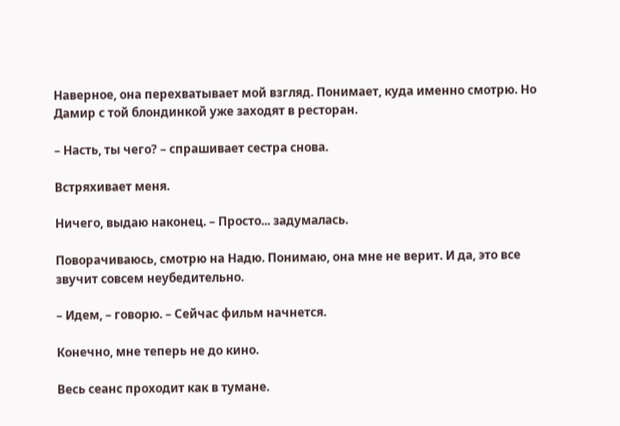Наверное, она перехватывает мой взгляд. Понимает, куда именно смотрю. Но Дамир с той блондинкой уже заходят в ресторан.

– Насть, ты чего? – спрашивает сестра снова.

Встряхивает меня.

Ничего, выдаю наконец. – Просто... задумалась.

Поворачиваюсь, смотрю на Надю. Понимаю, она мне не верит. И да, это все звучит совсем неубедительно.

– Идем, – говорю. – Сейчас фильм начнется.

Конечно, мне теперь не до кино.

Весь сеанс проходит как в тумане.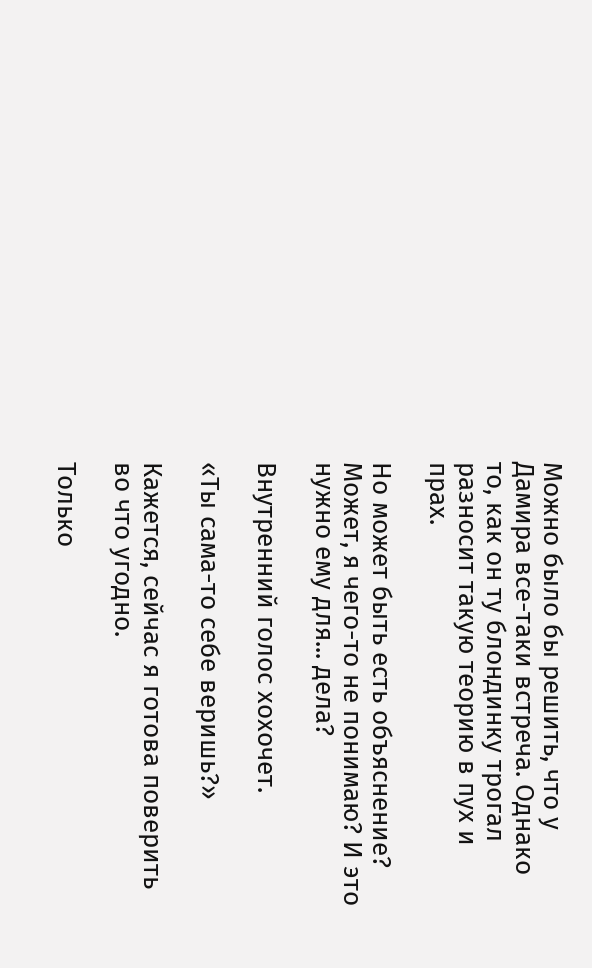Можно было бы решить, что у Дамира все-таки встреча. Однако то, как он ту блондинку трогал разносит такую теорию в пух и прах.

Но может быть есть объяснение? Может, я чего-то не понимаю? И это нужно ему для... дела?

Внутренний голос хохочет.

«Ты сама-то себе веришь?»

Кажется, сейчас я готова поверить во что угодно.

Только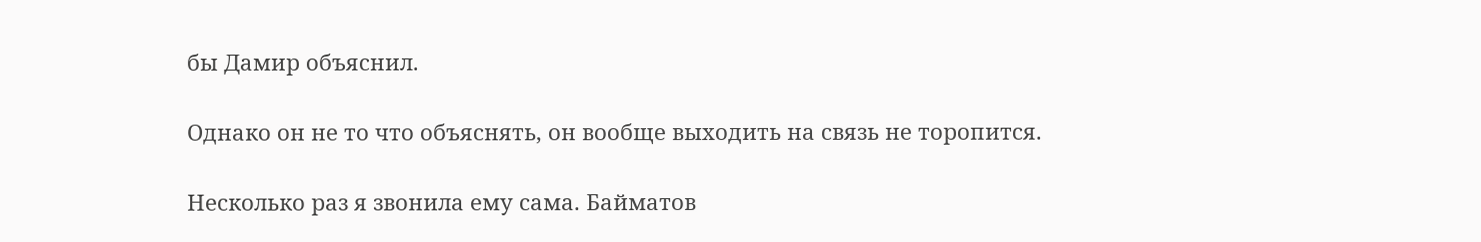бы Дамир объяснил.

Однако он не то что объяснять, он вообще выходить на связь не торопится.

Несколько раз я звонила ему сама. Байматов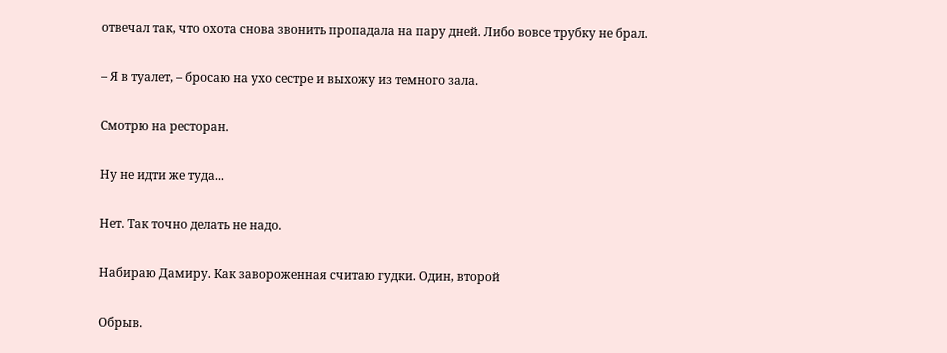отвечал так, что охота снова звонить пропадала на пару дней. Либо вовсе трубку не брал.

– Я в туалет, – бросаю на ухо сестре и выхожу из темного зала.

Смотрю на ресторан.

Ну не идти же туда...

Нет. Так точно делать не надо.

Набираю Дамиру. Как завороженная считаю гудки. Один, второй

Обрыв.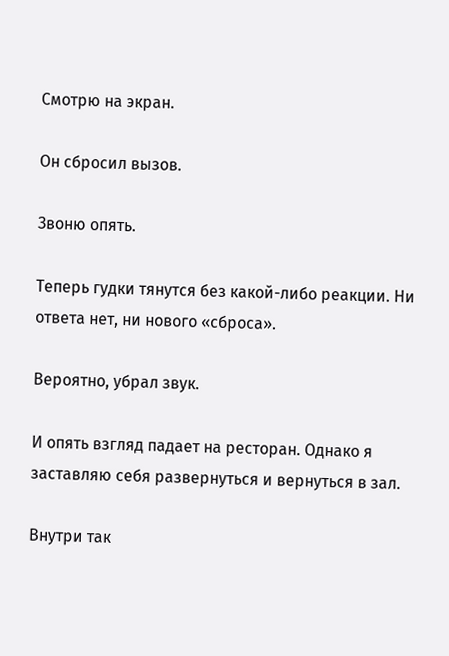Смотрю на экран.

Он сбросил вызов.

Звоню опять.

Теперь гудки тянутся без какой-либо реакции. Ни ответа нет, ни нового «сброса».

Вероятно, убрал звук.

И опять взгляд падает на ресторан. Однако я заставляю себя развернуться и вернуться в зал.

Внутри так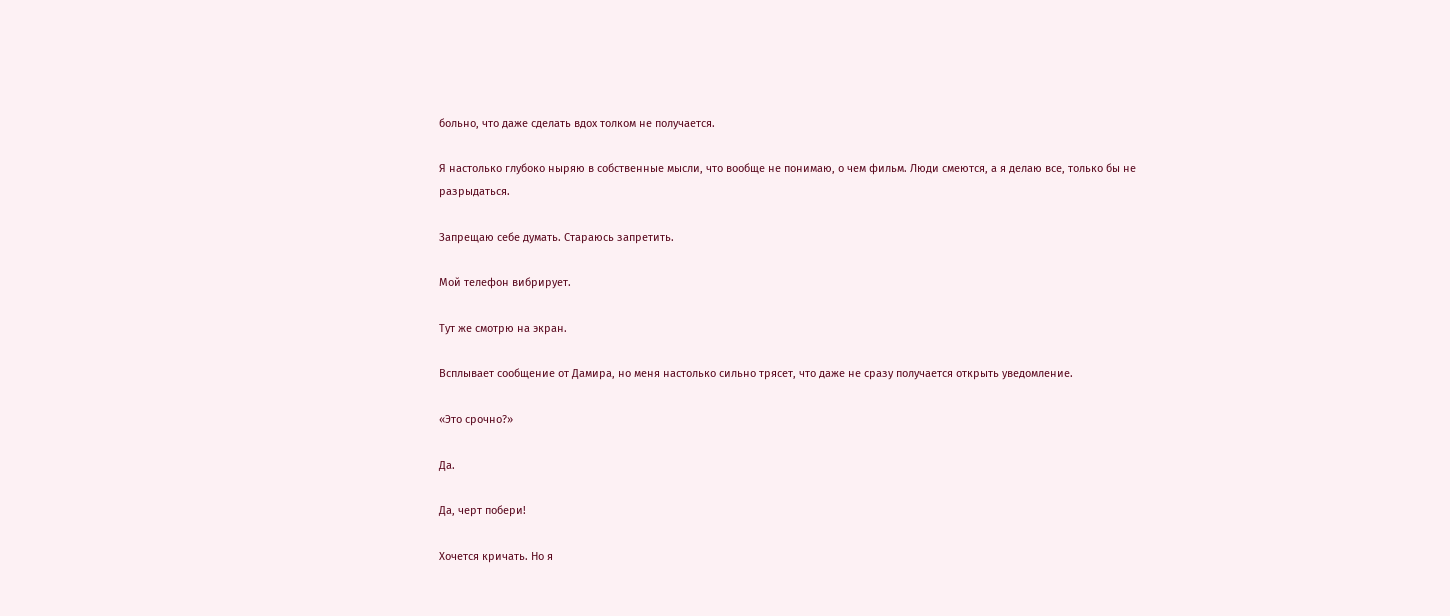больно, что даже сделать вдох толком не получается.

Я настолько глубоко ныряю в собственные мысли, что вообще не понимаю, о чем фильм. Люди смеются, а я делаю все, только бы не разрыдаться.

Запрещаю себе думать. Стараюсь запретить.

Мой телефон вибрирует.

Тут же смотрю на экран.

Всплывает сообщение от Дамира, но меня настолько сильно трясет, что даже не сразу получается открыть уведомление.

«Это срочно?»

Да.

Да, черт побери!

Хочется кричать. Но я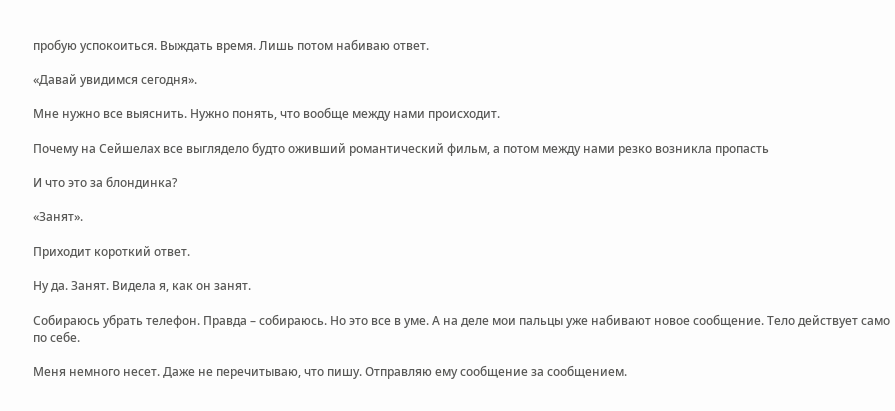пробую успокоиться. Выждать время. Лишь потом набиваю ответ.

«Давай увидимся сегодня».

Мне нужно все выяснить. Нужно понять, что вообще между нами происходит.

Почему на Сейшелах все выглядело будто оживший романтический фильм, а потом между нами резко возникла пропасть

И что это за блондинка?

«Занят».

Приходит короткий ответ.

Ну да. Занят. Видела я, как он занят.

Собираюсь убрать телефон. Правда – собираюсь. Но это все в уме. А на деле мои пальцы уже набивают новое сообщение. Тело действует само по себе.

Меня немного несет. Даже не перечитываю, что пишу. Отправляю ему сообщение за сообщением.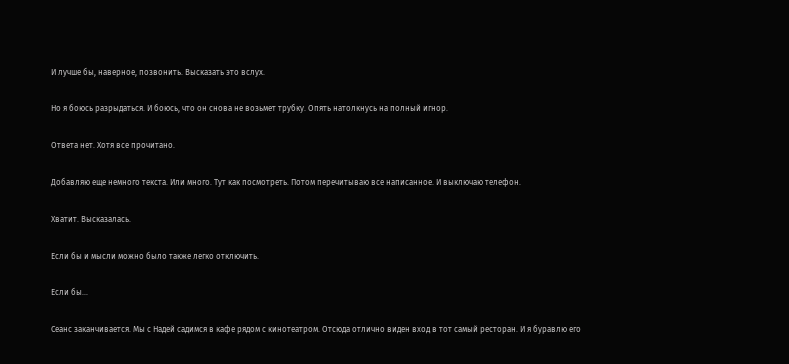И лучше бы, наверное, позвонить. Высказать это вслух.

Но я боюсь разрыдаться. И боюсь, что он снова не возьмет трубку. Опять натолкнусь на полный игнор.

Ответа нет. Хотя все прочитано.

Добавляю еще немного текста. Или много. Тут как посмотреть. Потом перечитываю все написанное. И выключаю телефон.

Хватит. Высказалась.

Если бы и мысли можно было также легко отключить.

Если бы...

Сеанс заканчивается. Мы с Надей садимся в кафе рядом с кинотеатром. Отсюда отлично виден вход в тот самый ресторан. И я буравлю его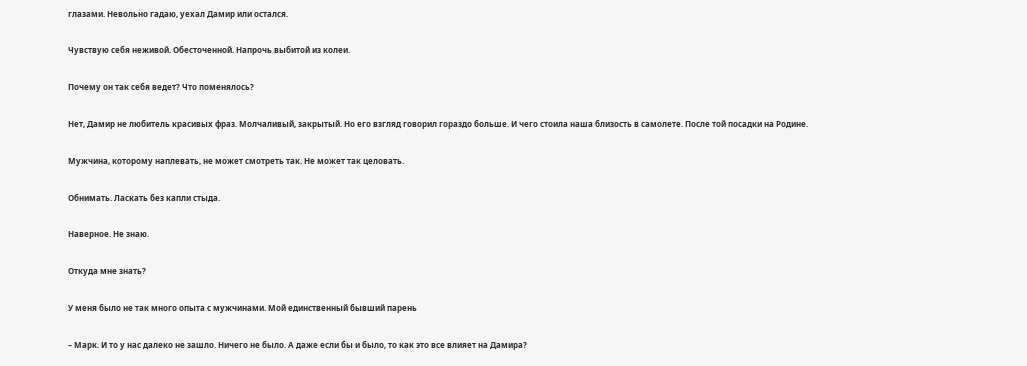глазами. Невольно гадаю, уехал Дамир или остался.

Чувствую себя неживой. Обесточенной. Напрочь выбитой из колеи.

Почему он так себя ведет? Что поменялось?

Нет, Дамир не любитель красивых фраз. Молчаливый, закрытый. Но его взгляд говорил гораздо больше. И чего стоила наша близость в самолете. После той посадки на Родине.

Мужчина, которому наплевать, не может смотреть так. Не может так целовать.

Обнимать. Ласкать без капли стыда.

Наверное. Не знаю.

Откуда мне знать?

У меня было не так много опыта с мужчинами. Мой единственный бывший парень

– Марк. И то у нас далеко не зашло. Ничего не было. А даже если бы и было, то как это все влияет на Дамира?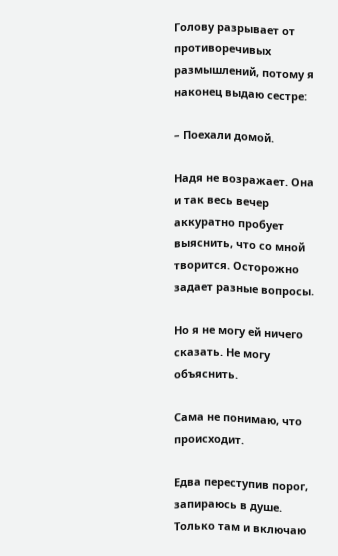Голову разрывает от противоречивых размышлений, потому я наконец выдаю сестре:

– Поехали домой.

Надя не возражает. Она и так весь вечер аккуратно пробует выяснить, что со мной творится. Осторожно задает разные вопросы.

Но я не могу ей ничего сказать. Не могу объяснить.

Сама не понимаю, что происходит.

Едва переступив порог, запираюсь в душе. Только там и включаю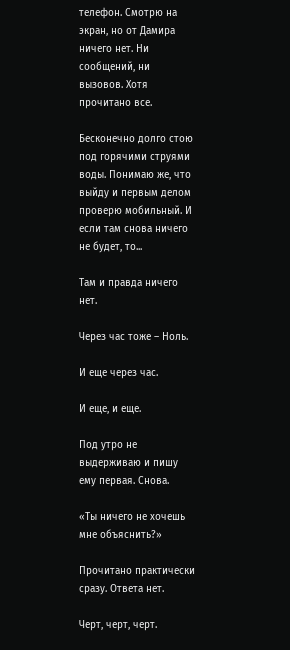телефон. Смотрю на экран, но от Дамира ничего нет. Ни сообщений, ни вызовов. Хотя прочитано все.

Бесконечно долго стою под горячими струями воды. Понимаю же, что выйду и первым делом проверю мобильный. И если там снова ничего не будет, то...

Там и правда ничего нет.

Через час тоже – Ноль.

И еще через час.

И еще, и еще.

Под утро не выдерживаю и пишу ему первая. Снова.

«Ты ничего не хочешь мне объяснить?»

Прочитано практически сразу. Ответа нет.

Черт, черт, черт.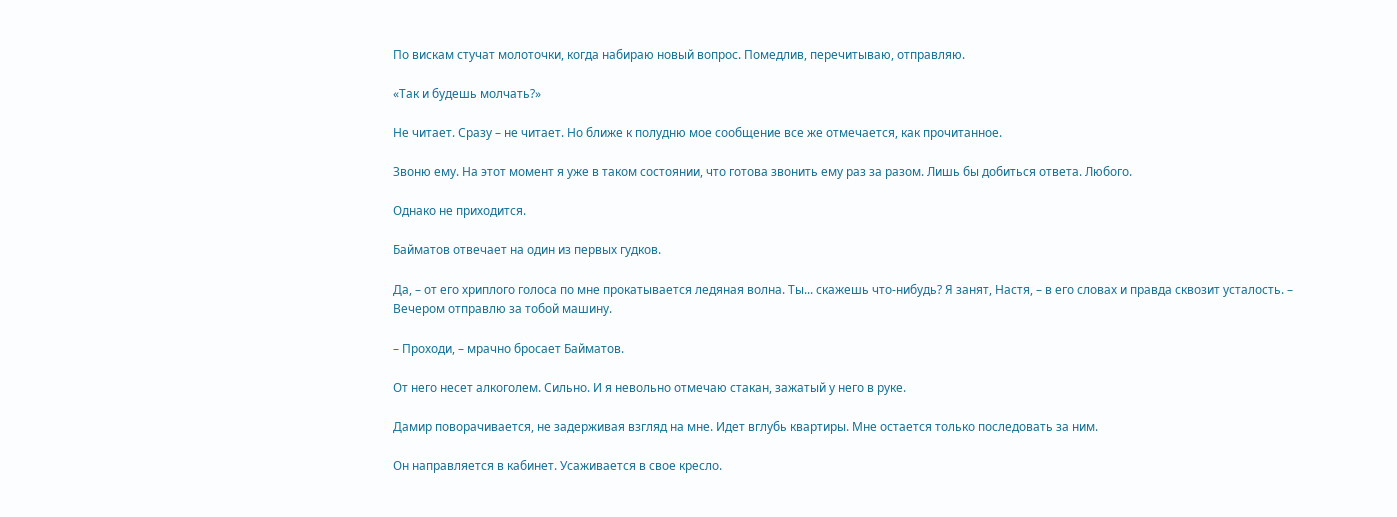По вискам стучат молоточки, когда набираю новый вопрос. Помедлив, перечитываю, отправляю.

«Так и будешь молчать?»

Не читает. Сразу – не читает. Но ближе к полудню мое сообщение все же отмечается, как прочитанное.

Звоню ему. На этот момент я уже в таком состоянии, что готова звонить ему раз за разом. Лишь бы добиться ответа. Любого.

Однако не приходится.

Байматов отвечает на один из первых гудков.

Да, – от его хриплого голоса по мне прокатывается ледяная волна. Ты... скажешь что-нибудь? Я занят, Настя, – в его словах и правда сквозит усталость. – Вечером отправлю за тобой машину.

– Проходи, – мрачно бросает Байматов.

От него несет алкоголем. Сильно. И я невольно отмечаю стакан, зажатый у него в руке.

Дамир поворачивается, не задерживая взгляд на мне. Идет вглубь квартиры. Мне остается только последовать за ним.

Он направляется в кабинет. Усаживается в свое кресло.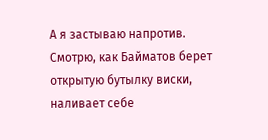А я застываю напротив. Смотрю, как Байматов берет открытую бутылку виски, наливает себе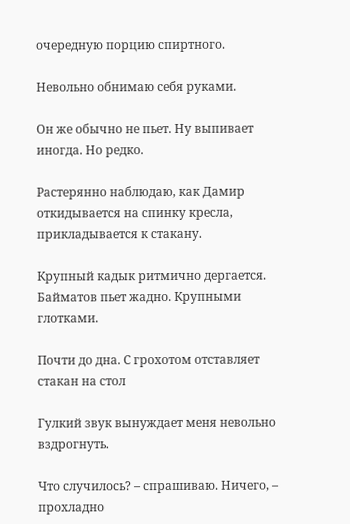очередную порцию спиртного.

Невольно обнимаю себя руками.

Он же обычно не пьет. Ну выпивает иногда. Но редко.

Растерянно наблюдаю, как Дамир откидывается на спинку кресла, прикладывается к стакану.

Крупный кадык ритмично дергается. Байматов пьет жадно. Крупными глотками.

Почти до дна. С грохотом отставляет стакан на стол

Гулкий звук вынуждает меня невольно вздрогнуть.

Что случилось? – спрашиваю. Ничего, – прохладно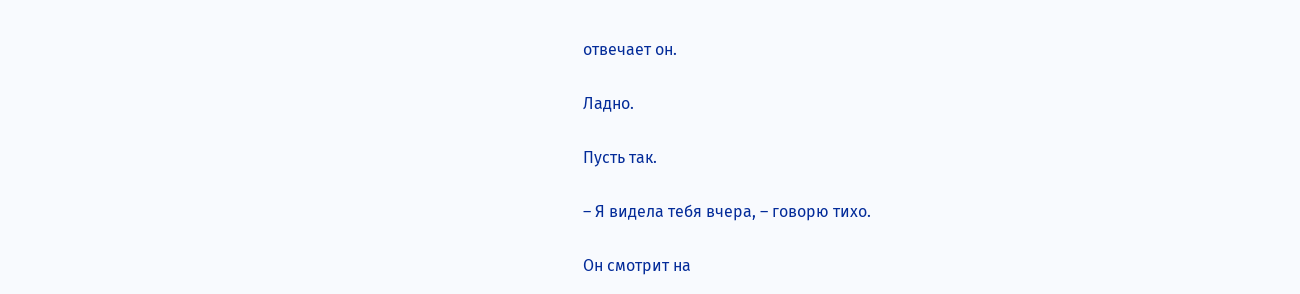отвечает он.

Ладно.

Пусть так.

– Я видела тебя вчера, – говорю тихо.

Он смотрит на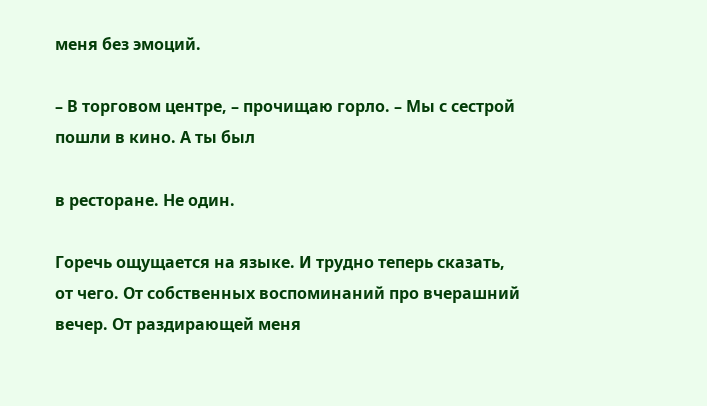меня без эмоций.

– В торговом центре, – прочищаю горло. – Мы с сестрой пошли в кино. А ты был

в ресторане. Не один.

Горечь ощущается на языке. И трудно теперь сказать, от чего. От собственных воспоминаний про вчерашний вечер. От раздирающей меня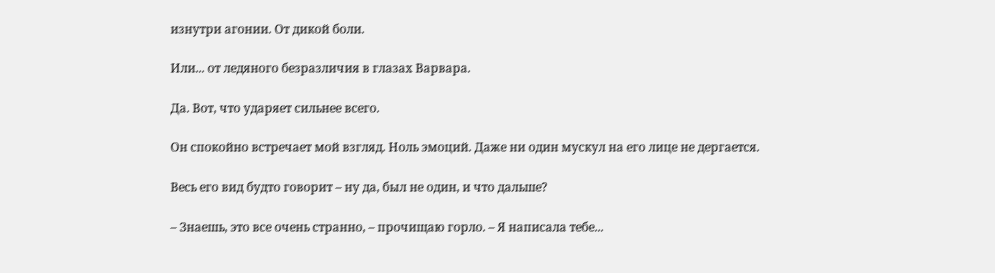изнутри агонии. От дикой боли.

Или... от ледяного безразличия в глазах Варвара.

Да. Вот, что ударяет сильнее всего.

Он спокойно встречает мой взгляд. Ноль эмоций. Даже ни один мускул на его лице не дергается.

Весь его вид будто говорит – ну да, был не один, и что дальше?

– Знаешь, это все очень странно, – прочищаю горло. – Я написала тебе...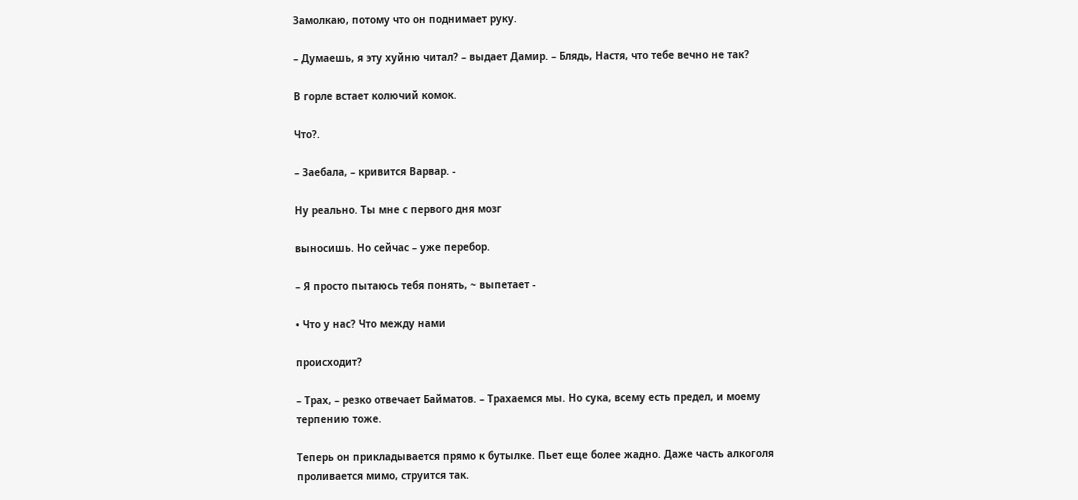Замолкаю, потому что он поднимает руку.

– Думаешь, я эту хуйню читал? – выдает Дамир. – Блядь, Настя, что тебе вечно не так?

В горле встает колючий комок.

Что?.

– Заебала, – кривится Варвар. -

Ну реально. Ты мне с первого дня мозг

выносишь. Но сейчас – уже перебор.

– Я просто пытаюсь тебя понять, ~ выпетает -

• Что у нас? Что между нами

происходит?

– Трах, – резко отвечает Байматов. – Трахаемся мы. Но сука, всему есть предел, и моему терпению тоже.

Теперь он прикладывается прямо к бутылке. Пьет еще более жадно. Даже часть алкоголя проливается мимо, струится так.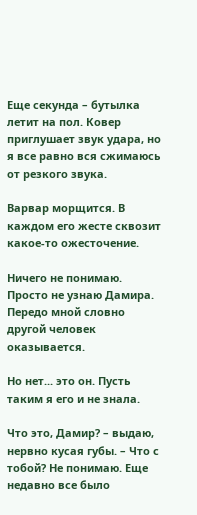Еще секунда – бутылка летит на пол. Ковер приглушает звук удара, но я все равно вся сжимаюсь от резкого звука.

Варвар морщится. В каждом его жесте сквозит какое-то ожесточение.

Ничего не понимаю. Просто не узнаю Дамира. Передо мной словно другой человек оказывается.

Но нет... это он. Пусть таким я его и не знала.

Что это, Дамир? – выдаю, нервно кусая губы. – Что с тобой? Не понимаю. Еще недавно все было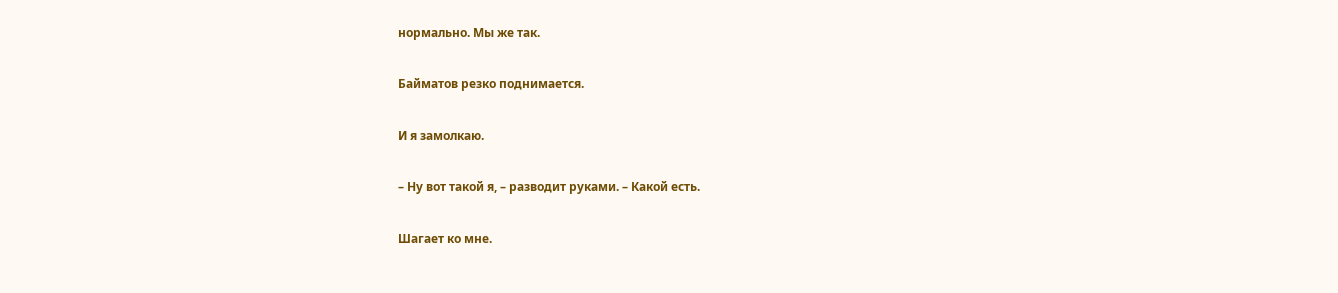нормально. Мы же так.

Байматов резко поднимается.

И я замолкаю.

– Ну вот такой я, – разводит руками. – Какой есть.

Шагает ко мне.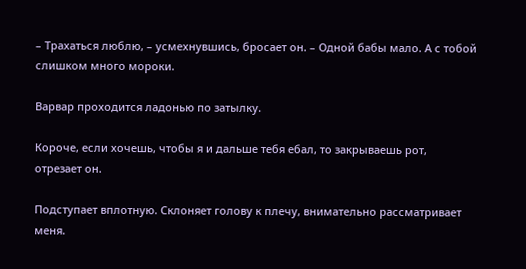– Трахаться люблю, – усмехнувшись, бросает он. – Одной бабы мало. А с тобой слишком много мороки.

Варвар проходится ладонью по затылку.

Короче, если хочешь, чтобы я и дальше тебя ебал, то закрываешь рот, отрезает он.

Подступает вплотную. Склоняет голову к плечу, внимательно рассматривает меня.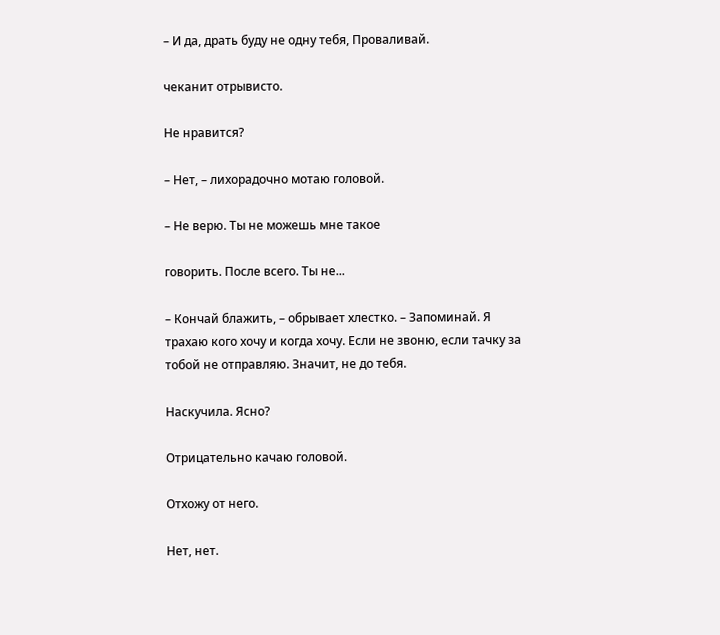– И да, драть буду не одну тебя, Проваливай.

чеканит отрывисто.

Не нравится?

– Нет, – лихорадочно мотаю головой.

– Не верю. Ты не можешь мне такое

говорить. После всего. Ты не...

– Кончай блажить, – обрывает хлестко. – Запоминай. Я трахаю кого хочу и когда хочу. Если не звоню, если тачку за тобой не отправляю. Значит, не до тебя.

Наскучила. Ясно?

Отрицательно качаю головой.

Отхожу от него.

Нет, нет.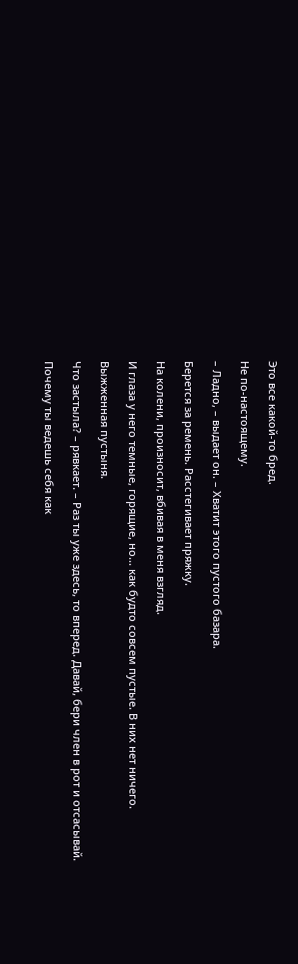Это все какой-то бред.

Не по-настоящему.

– Ладно, – выдает он. – Хватит этого пустого базара.

Берется за ремень. Расстегивает пряжку.

На колени, произносит, вбивая в меня взгляд.

И глаза у него темные, горящие, но... как будто совсем пустые. В них нет ничего.

Выжженная пустыня.

Что застыла? – рявкает. – Раз ты уже здесь, то вперед. Давай, бери член в рот и отсасывай.

Почему ты ведешь себя как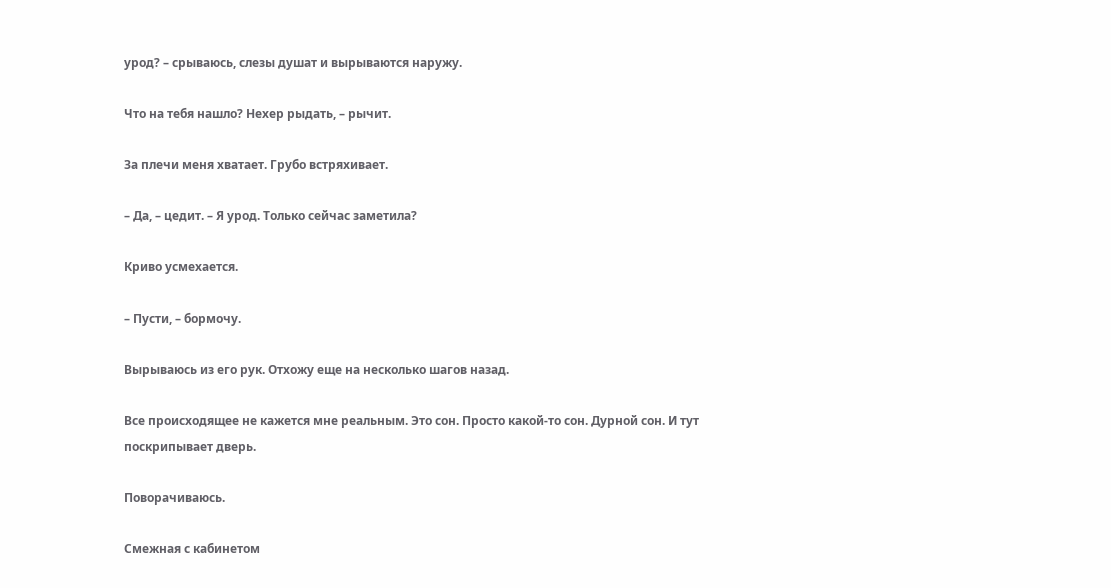урод? – срываюсь, слезы душат и вырываются наружу.

Что на тебя нашло? Нехер рыдать, – рычит.

За плечи меня хватает. Грубо встряхивает.

– Да, – цедит. – Я урод. Только сейчас заметила?

Криво усмехается.

– Пусти, – бормочу.

Вырываюсь из его рук. Отхожу еще на несколько шагов назад.

Все происходящее не кажется мне реальным. Это сон. Просто какой-то сон. Дурной сон. И тут поскрипывает дверь.

Поворачиваюсь.

Смежная с кабинетом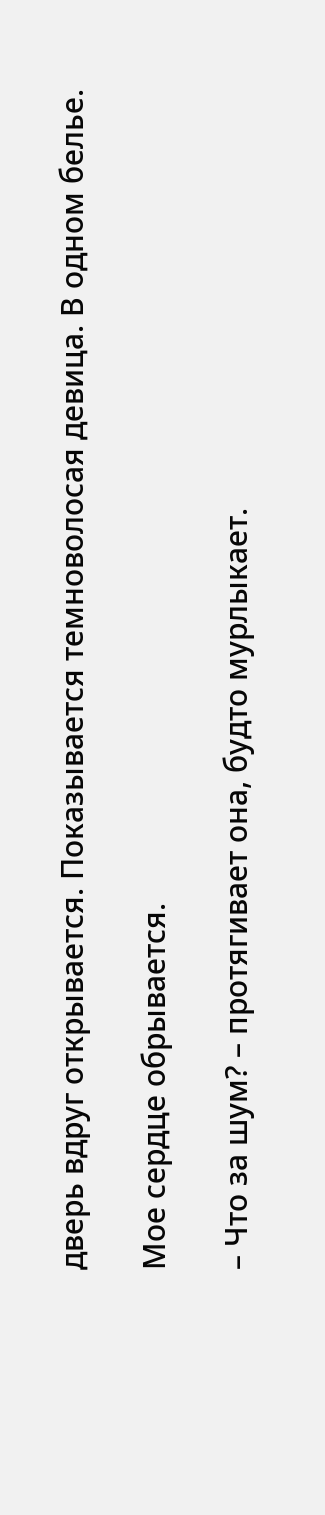дверь вдруг открывается. Показывается темноволосая девица. В одном белье.

Мое сердце обрывается.

– Что за шум? – протягивает она, будто мурлыкает.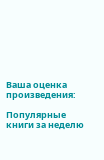Ваша оценка произведения:

Популярные книги за неделю